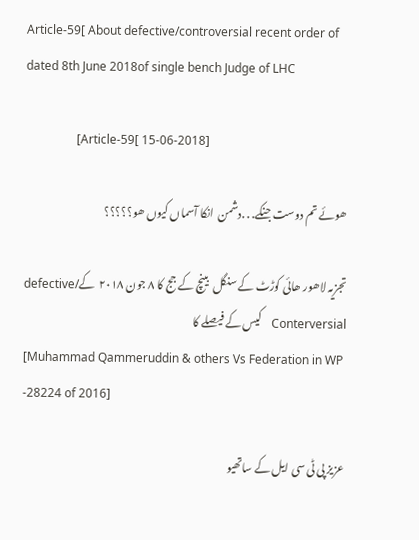Article-59[ About defective/controversial recent order of dated 8th June 2018of single bench Judge of LHC

                 [Article-59[ 15-06-2018]

ھوئے تم دوست جنکے. . .دشمن  انکا آسماں کیوں ھو؟؟؟؟؟

تجزیہ لاھور ھائی کوڑٹ کے سنگل  بینچ کے جج کا ۸ جون ۲۰۱۸  کےdefective/ Conterversial   کیس کے فیصلے کا
[Muhammad Qammeruddin & others Vs Federation in WP -28224 of 2016]

عزیز پی ٹی سی ایل کے ساتھیو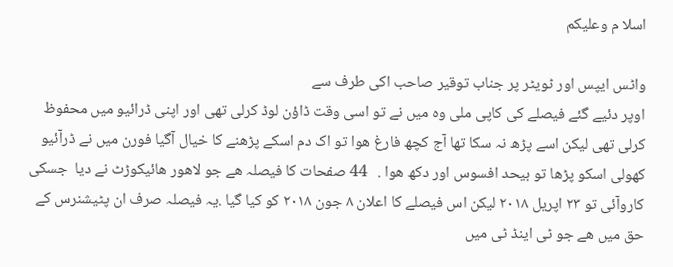اسلا م وعلیکم

واٹس ایپس اور ٹویٹر پر جناب توقیر صاحب اکی طرف سے
اوپر دئیے گئے فیصلے کی کاپی ملی وہ میں نے تو اسی وقت ڈاؤن لوڈ کرلی تھی اور اپنی ڈرائیو میں محفوظ کرلی تھی لیکن اسے پڑھ نہ سکا تھا آج کچھ فارغ ھوا تو اک دم اسکے پڑھنے کا خیال آگیا فورن میں نے ڈرآئیو کھولی اسکو پڑھا تو بیحد افسوس اور دکھ ھوا .   44 صفحات کا فیصلہ ھے جو لاھور ھائیکوڑٹ نے دیا  جسکی کاروآئی تو ۲۳ اپریل ۲۰۱۸ لیکن اس فیصلے کا اعلان ۸ جون ۲۰۱۸ کو کیا گیا .یہ فیصلہ صرف ان پٹیشنرس کے حق میں ھے جو ٹی اینڈ ٹی میں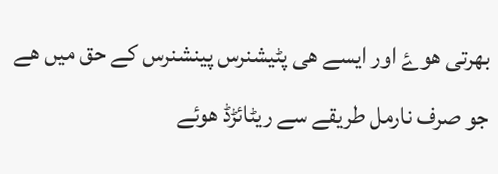بھرتی ھوۓ اور ایسے ھی پٹیشنرس پینشنرس کے حق میں ھے جو صرف نارمل طریقے سے ریٹائڑڈ ھوئے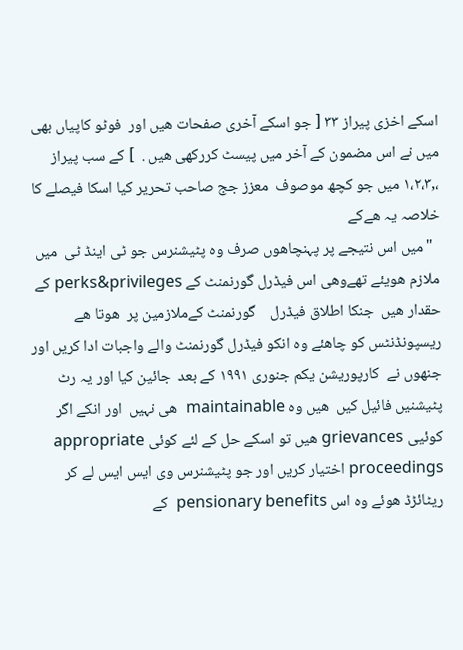اسکے اخزی پیراز ۳۳ [ جو اسکے آخری صفحات ھیں اور  فوٹو کاپیاں بھی میں نے اس مضمون کے آخر میں پیسٹ کررکھی ھیں .  ] کے سب پیراز ،,۱،۲،۳ میں جو کچھ موصوف  معزز جج صاحب تحریر کیا اسکا فیصلے کا خلاصہ یہ ھےکے
  "میں اس نتیجے پر پہنچاھوں صرف وہ پٹیشنرس جو ٹی اینڈ ٹی  میں ملازم ھویئے تھےوھی اس فیڈرل گورنمنٹ کے perks&privileges کے حقدار ھیں  جنکا اطلاق فیڈرل    گورنمنٹ کےملازمین پر  ھوتا ھے ریسپونڈنٹس کو چاھئے وہ انکو فیڈرل گورنمنٹ والے واجبات ادا کریں اور جنھوں نے  کارپوریشن یکم جنوری ۱۹۹۱ کے بعد  جائین کیا اور یہ رٹ پٹیشنیں فائیل کیں  ھیں وہ maintainable  ھی نہیں  اور انکے اگر کوئیی grievances ھیں تو اسکے حل کے لئے کوئی appropriate proceedings اختیار کریں اور جو پٹیشنرس وی ایس ایس لے کر ریٹائڑڈ ھوئے وہ اس pensionary benefits  کے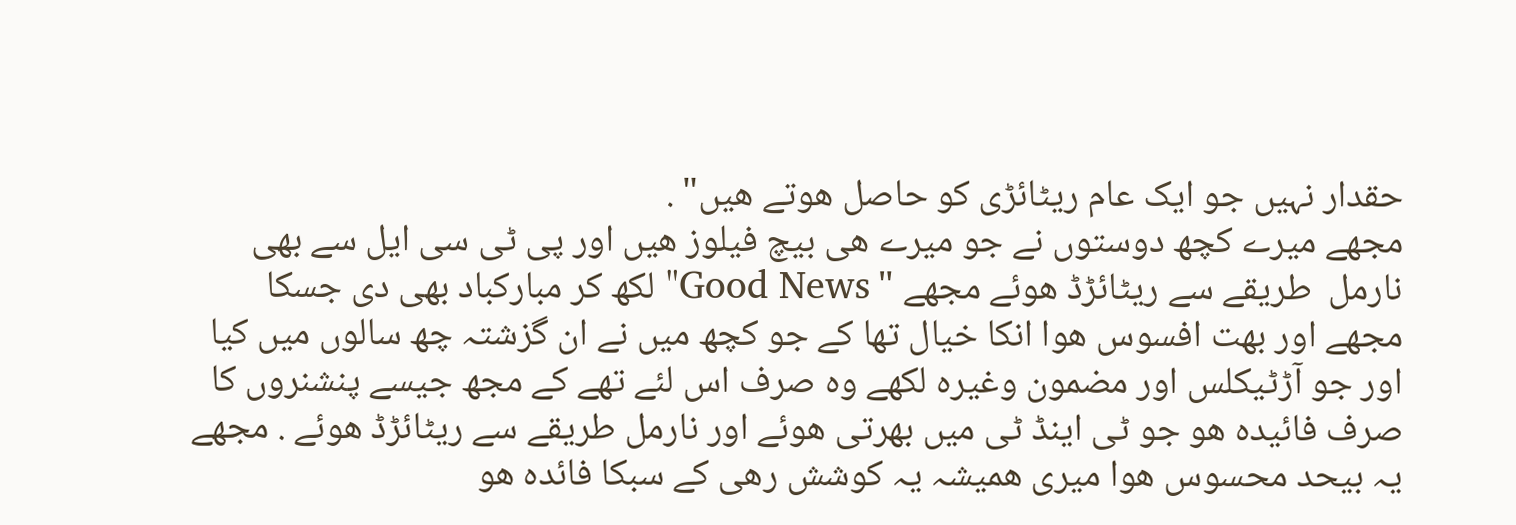حقدار نہیں جو ایک عام ریٹائڑی کو حاصل ھوتے ھیں" .
مجھے میرے کچھ دوستوں نے جو میرے ھی بیچ فیلوز ھیں اور پی ٹی سی ایل سے بھی نارمل  طریقے سے ریٹائڑڈ ھوئے مجھے " Good News" لکھ کر مبارکباد بھی دی جسکا مجھے اور بھت افسوس ھوا انکا خیال تھا کے جو کچھ میں نے ان گزشتہ چھ سالوں میں کیا اور جو آڑٹیکلس اور مضمون وغیرہ لکھے وہ صرف اس لئے تھے کے مجھ جیسے پنشنروں کا صرف فائیدہ ھو جو ٹی اینڈ ٹی میں بھرتی ھوئے اور نارمل طریقے سے ریٹائڑڈ ھوئے . مجھے یہ بیحد محسوس ھوا میری ھمیشہ یہ کوشش رھی کے سبکا فائدہ ھو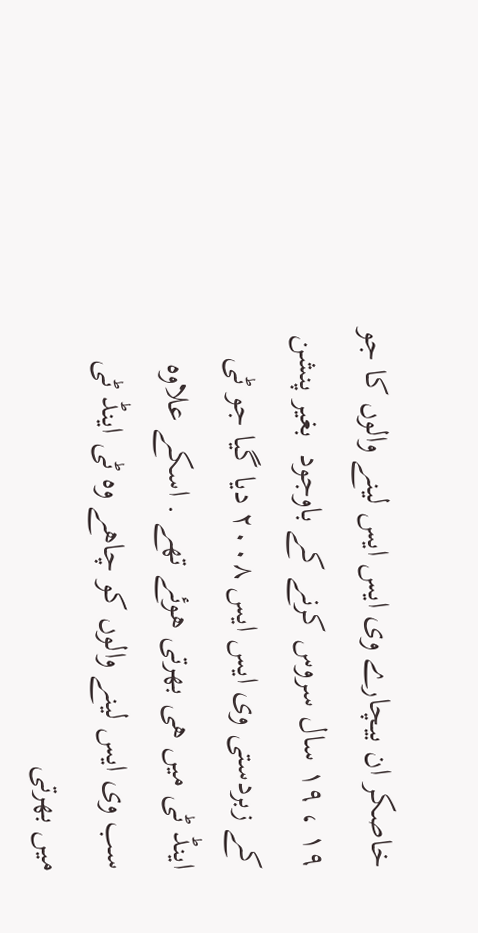خاصکر ان بیچارے وی ایس ایس لینے والوں کا جو ۱۹ ، ۱۹ سال سروس کرنے کے باوجود  بغیر پنشن کے زبردستی وی ایس ایس ۲۰۰۸ دیا گیا جو ٹی اینڈ ٹی میں ھی بھرتی ھوئے تھے . اسکے علاوہ سب وی ایس لینے والوں کو چاھے وہ ٹی اینڈ ٹی میں بھرتی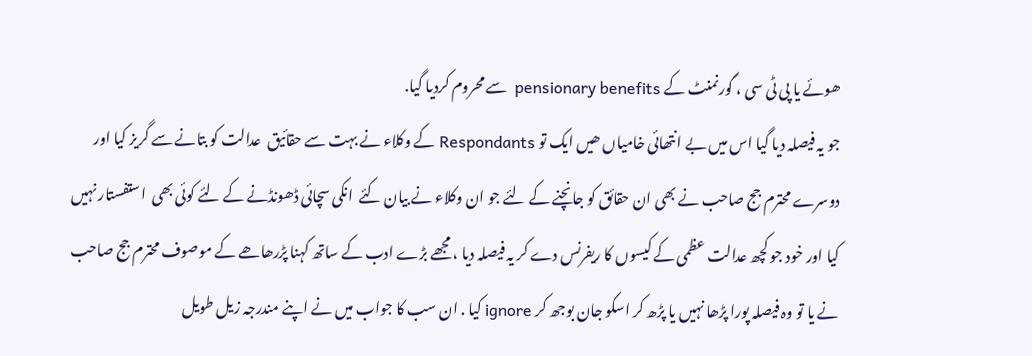ھوئے یا پی ٹی سی ، گورنمنٹ کے pensionary benefits  سے محروم کردیا گیا.
جو یہ فیصلہ دیا گیا اس میں بے انتھائی خامیاں ھیں ایک تو Respondants کے وکلاء نے بہت سے حقائیق  عدالت کو بتانے سے گریز کیا اور دوسرے محترم جج صاحب نے بھی ان حقائق کو جانچنے کے لئے جو ان وکلاء نے بیان کئے  انکی سچائی ڈھونڈنے کے لئے کوئی بھی  استفستار نہیں کیا اور خود جو کچھ عدالت عظمی کے کیسوں کا ریفرنس دے کر یہ فیصلہ دیا ، مجھے بڑے ادب کے ساتھ کہنا پڑرھاھے کے موصوف محترم جج صاحب نے یا تو وہ فیصلہ پورا پڑھا نہیں یا پڑھ کر اسکو جان بوجھ کر ignore کیا . ان سب کا جواب میں نے اپنے مندرجہ زیل طویل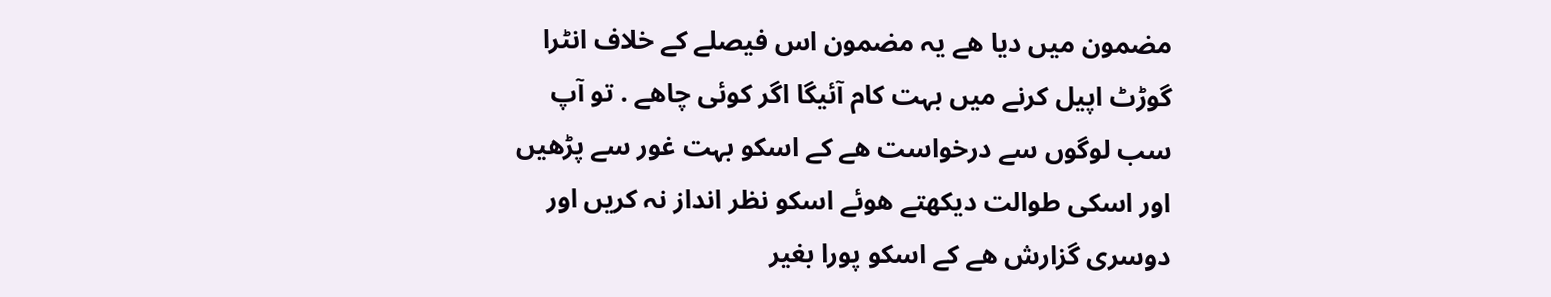مضمون میں دیا ھے یہ مضمون اس فیصلے کے خلاف انٹرا گوڑٹ اپیل کرنے میں بہت کام آئیگا اگر کوئی چاھے . تو آپ سب لوگوں سے درخواست ھے کے اسکو بہت غور سے پڑھیں اور اسکی طوالت دیکھتے ھوئے اسکو نظر انداز نہ کریں اور دوسری گزارش ھے کے اسکو پورا بغیر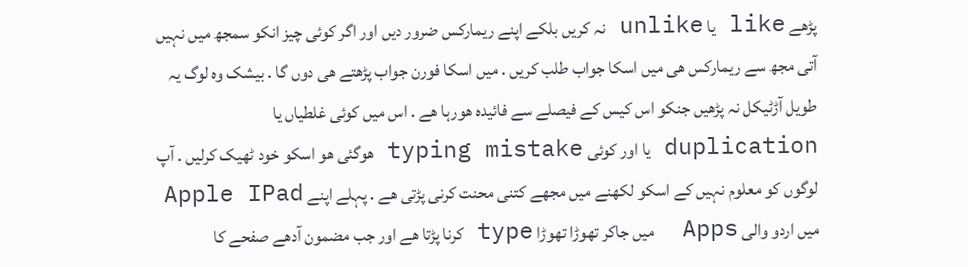پڑھے like یا unlike نہ کریں بلکے اپنے ریمارکس ضرور دیں اور اگر کوئی چیز انکو سمجھ میں نہیں آتی مجھ سے ریمارکس ھی میں اسکا جواب طلب کریں . میں اسکا فورن جواب پڑھتے ھی دوں گا . بیشک وہ لوگ یہ طویل آڑٹیکل نہ پڑھیں جنکو اس کیس کے فیصلے سے فائیدہ ھورہا ھے . اس میں کوئی غلطیاں یا duplication یا اور کوئی typing mistake ھوگئی ھو اسکو خود ٹھیک کرلیں . آپ لوگوں کو معلوم نہیں کے اسکو لکھنے میں مجھے کتنی محنت کرنی پڑتی ھے . پہلے اپنے Apple IPad میں اردو والی Apps  میں جاکر تھوڑا تھوڑا type کرنا پڑتا ھے اور جب مضمون آدھے صفحے کا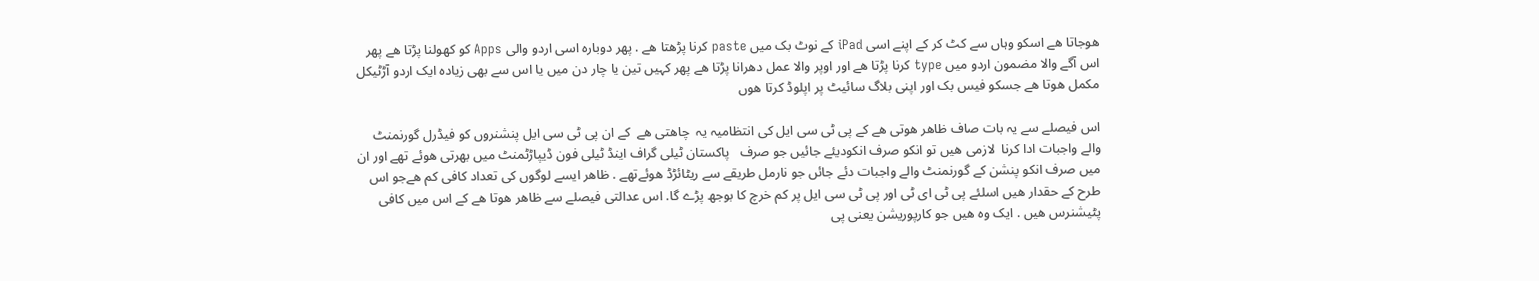ھوجاتا ھے اسکو وہاں سے کٹ کر کے اپنے اسی iPad کے نوٹ بک میں paste کرنا پڑھتا ھے . پھر دوبارہ اسی اردو والی Apps کو کھولنا پڑتا ھے پھر اس آگے والا مضمون اردو میں type کرنا پڑتا ھے اور اوپر والا عمل دھرانا پڑتا ھے پھر کہیں تین یا چار دن میں یا اس سے بھی زیادہ ایک اردو آڑٹیکل مکمل ھوتا ھے جسکو فیس بک اور اپنی بلاگ سائیٹ پر اپلوڈ کرتا ھوں

اس فیصلے سے یہ بات صاف ظاھر ھوتی ھے کے پی ٹی سی ایل کی انتظامیہ یہ  چاھتی ھے  کے ان پی ٹی سی ایل پنشنروں کو فیڈرل گورنمنٹ والے واجبات ادا کرنا  لازمی ھیں تو انکو صرف انکودیئے جائیں جو صرف   پاکستان ٹیلی گراف اینڈ ٹیلی فون ڈیپاڑٹمنٹ میں بھرتی ھوئے تھے اور ان میں صرف انکو پنشن کے گورنمنٹ والے واجبات دئے جائں جو نارمل طریقے سے ریٹائڑڈ ھوئےتھے . ظاھر ایسے لوگوں کی تعداد کافی کم ھےجو اس طرح کے حقدار ھیں اسلئے پی ٹی ای ٹی اور پی ٹی سی ایل پر کم خرچ کا بوجھ پڑے گا. اس عدالتی فیصلے سے ظاھر ھوتا ھے کے اس میں کافی پٹیشنرس ھیں . ایک وہ ھیں جو کارپوریشن یعنی پی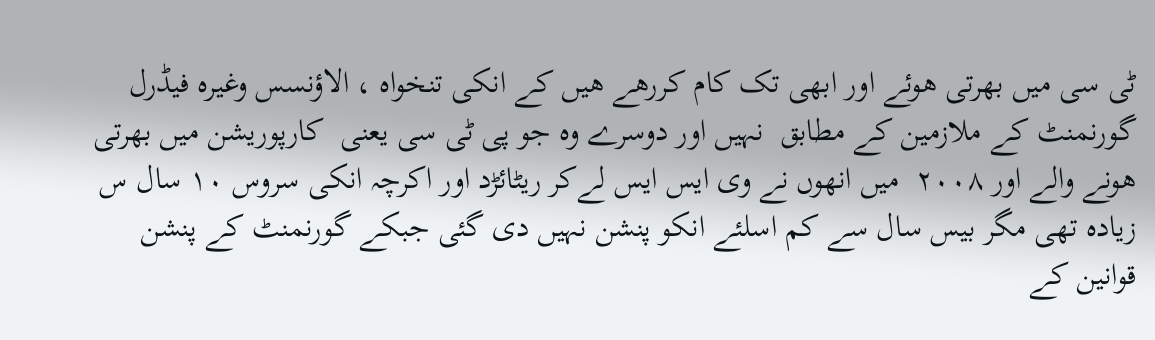ٹی سی میں بھرتی ھوئے اور ابھی تک کام کررھے ھیں کے انکی تنخواہ ، الاؤنسس وغیرہ فیڈرل گورنمنٹ کے ملازمین کے مطابق  نہیں اور دوسرے وہ جو پی ٹی سی یعنی  کارپوریشن میں بھرتی ھونے والے اور ۲۰۰۸  میں انھوں نے وی ایس ایس لےکر ریٹائڑد اور اکرچہ انکی سروس ۱۰ سال س زیادہ تھی مگر بیس سال سے کم اسلئے انکو پنشن نہیں دی گئی جبکے گورنمنٹ کے پنشن قوانین کے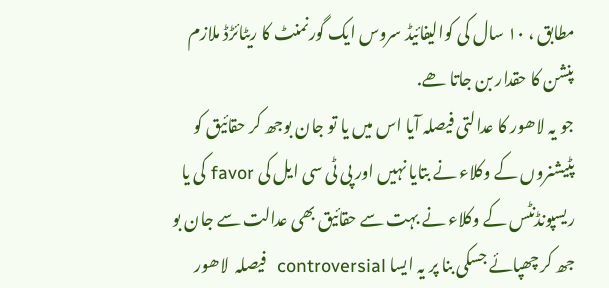مطابق ، ۱۰ سال کی کوالیفائیڈ سروس ایک گورنمنٹ کا ریٹائڑڈ ملازم پنشن کا حقدار بن جاتا ھے.
جو یہ لاھور کا عدالتی فیصلہ آیا اس میں یا تو جان بوجھ کر حقائیق کو پٹیشنروں کے وکلاء نے بتایا نہیں اور پی ٹی سی ایل کی favor کی یا ریسپونڈنٹس کے وکلاء نے بہت سے حقائیق بھی عدالت سے جان بو جھ کر چھپائے جسکی بنا پر یہ ایسا controversial  فیصلہ  لاھور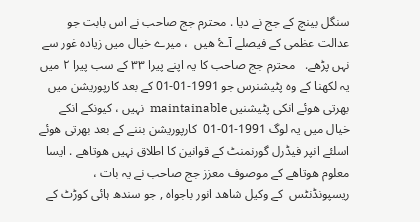سنگل بینچ کے جج نے دیا . محترم جج صاحب نے اس بابت جو عدالت عظمی کے فیصلے آۓ ھیں  ، میرے خیال میں زیادہ غور سے نہں پڑھے.   محترم جج صاحب کا یہ اپنے پیرا ۳۳ کے سب پیرا ۲ میں یہ لکھنا کے وہ پٹیشنرس جو 1991-01-01 کے بعد کارپوریشن میں بھرتی ھوئے انکی پٹیشنیں maintainable  نہیں ، کیونکے انکے خیال میں یہ لوگ 1991-01-01  کارپوریشن بننے کے بعد بھرتی ھوئے اسلئے انپر فيڈرل گورنمنٹ کے قوانین کا اطلاق نہیں ھوتاھے . ایسا معلوم ھوتاھے کے موصوف معزز جج صاحب نے یہ بات ، ریسپونڈنٹس  کے وکیل شاھد انور باجواہ , جو سندھ ہائی کوڑٹ کے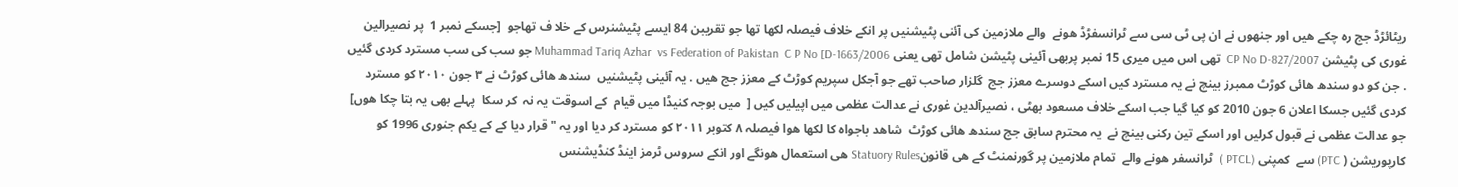ریٹائڑڈ جج رہ چکے ھیں اور جنھوں نے ان پی ٹی سی سے ٹرانسفڑڈ ھونے  والے ملازمین کی آئنی پٹیشنیں پر انکے خلاف فیصلہ لکھا تھا جو تقریبن 84 ایسے پٹیشنرس کے خلا ف تھاجو  [جسکے نمبر 1  پر نصیرالین غوری کی پٹیشن CP No D-827/2007  تھی اس میں میری 15 نمبر پربھی آئینی پٹیشن شامل تھی یعنی Muhammad Tariq Azhar  vs Federation of Pakistan  C P No [D-1663/2006 جو سب کی سب مسترد کردی گئیں . جن کو دو سندھ ھائی کوڑٹ ممبرز بینچ نے یہ مسترد کیں اسکے دوسرے معزز جج  گلزار صاحب تھے جو آجکل سپریم کوڑٹ کے معزز جج ھیں . یہ آئینی پٹیشنیں  سندھ ھائی کوڑٹ نے ۳ جون ۲۰۱۰ کو مسترد کردی گئيں جسکا اعلان 6 جون 2010 کو کیا گیا جب اسکے خلاف مسعود بھٹی ، نصیرآلدین غوری نے عدالت عظمی میں اپیلیں کیں [  میں بوجہ کنیڈا میں قیام  کے اسوقت یہ نہ  کر سکا  پہلے بھی یہ بتا چکا ھوں] جو عدالت عظمی نے قبول کرلیں اور اسکے تین رکنی بینچ نے  یہ محترم سابق جج سندھ ھائی کوڑٹ  شاھد باجواہ کا لکھا ھوا فیصلہ ۸ کتوبر ۲۰۱۱ کو مسترد کر دیا اور یہ " قرار دیا کے کے یکم جنوری 1996 کو کارپوریشن ( PTC) سے  کمپنی (PTCL )  ٹرانسفر ھونے والے  تمام ملازمین پر گورنمنٹ کے ھی قانونStatuory Rules ھی استعمال ھونگے اور انکے سروس ٹرمز اینڈ کنڈیشنس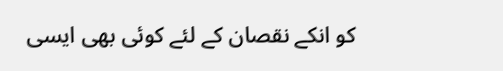کو انکے نقصان کے لئے کوئی بھی ایسی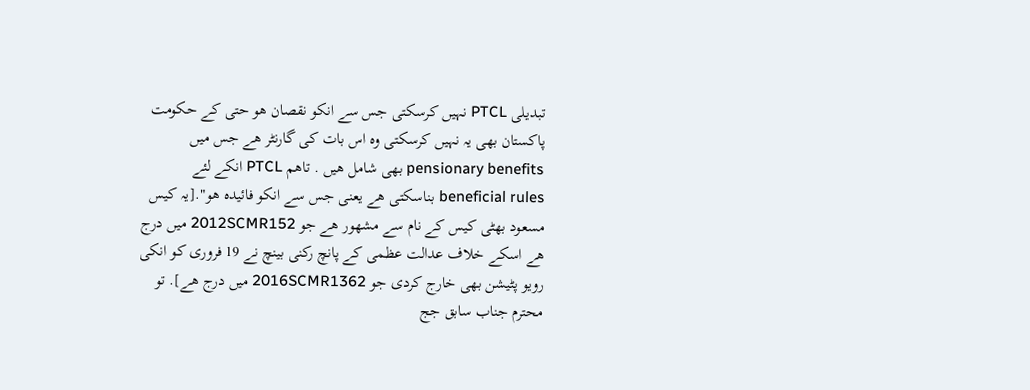تبدیلی PTCL نہیں کرسکتی جس سے انکو نقصان ھو حتی کے حکومت پاکستان بھی یہ نہیں کرسکتی وہ اس بات کی گارنٹر ھے جس میں pensionary benefits بھی شامل ھیں . تاھم PTCL انکے لئے beneficial rules بناسکتی ھے یعنی جس سے انکو فائیدہ ھو".[یہ کیس مسعود بھٹی کیس کے نام سے مشھور ھے جو 2012SCMR152 میں درج ھے اسکے خلاف عدالت عظمی کے پانچ رکنی بینچ نے 19 فروری کو انکی رویو پٹیشن بھی خارج کردی جو 2016SCMR1362 میں درج ھے]. تو محترم جناب سابق جج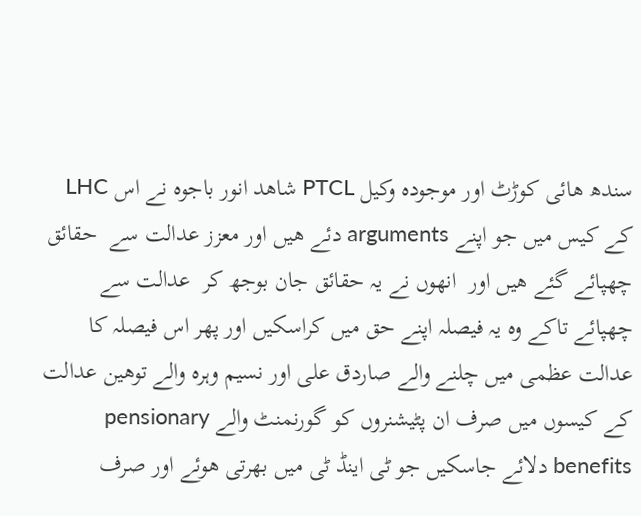سندھ ھائی کوڑٹ اور موجودہ وکیل PTCL شاھد انور باجوہ نے اس LHC کے کیس میں جو اپنے arguments دئے ھیں اور معزز عدالت سے  حقائق  چھپائے گئے ھیں اور  انھوں نے یہ حقائق جان بوجھ کر  عدالت سے چھپائے تاکے وہ یہ فیصلہ اپنے حق میں کراسکیں اور پھر اس فیصلہ کا عدالت عظمی میں چلنے والے صاردق علی اور نسیم وہرہ والے توھین عدالت کے کیسوں میں صرف ان پٹیشنروں کو گورنمنٹ والے pensionary benefits دلائے جاسکیں جو ٹی اینڈ ٹی میں بھرتی ھوئے اور صرف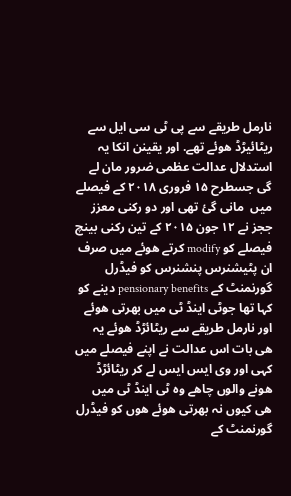نارمل طریقے سے پی ٹی سی ایل سے ریٹائیڑڈ ھوئے تھے. اور یقینن انکا یہ استدلال عدالت عظمی ضرور مان لے گی جسطرح ۱۵ فروری ۲۰۱۸ کے فیصلے میں  مانی گئ تھی اور دو رکنی معزز ججز نے ۱۲ جون ۲۰۱۵ کے تین رکنی بینچ فیصلے کو modify کرتے ھوئے میں صرف ان پٹیشنرس پنشنرس کو فیڈرل  گورنمنٹ کے pensionary benefits دینے کو کہا تھا جوٹی اینڈ ٹی میں بھرتی ھوئے اور نارمل طریقے سے ریٹائڑڈ ھوئے یہ ھی بات اس عدالت نے اپنے فیصلے میں کہی اور وی ایس ایس لے کر ریٹائڑڈ ھونے والوں چاھے وہ ٹی اینڈ ٹی میں ھی کیوں نہ بھرتی ھوئے ھوں کو فیڈرل گورنمنٹ کے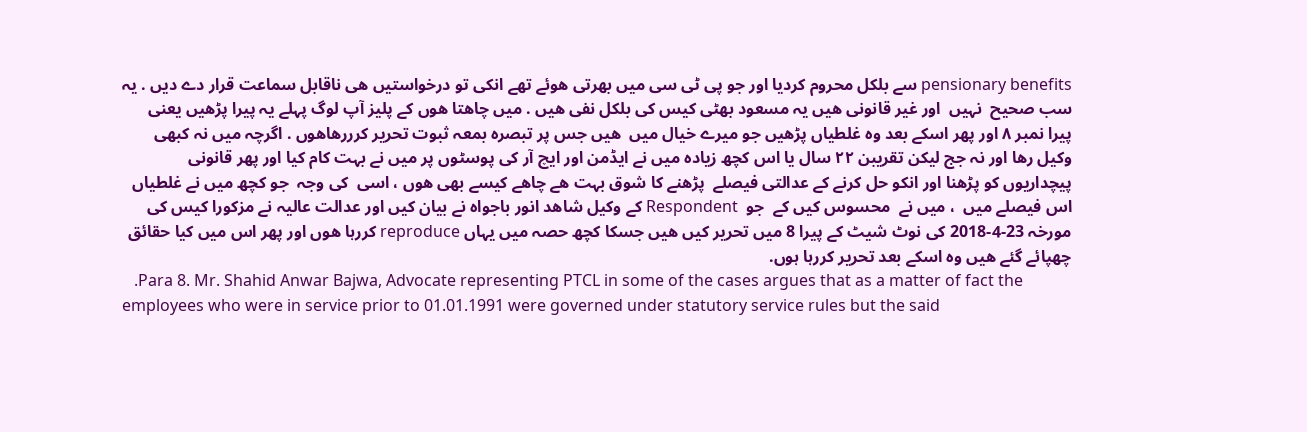pensionary benefits سے بلکل محروم کردیا اور جو پی ٹی سی میں بھرتی ھوئے تھے انکی تو درخواستیں ھی ناقابل سماعت قرار دے دیں . یہ سب صحیح  نہیں  اور غیر قانونی ھیں یہ مسعود بھٹی کیس کی بلکل نفی ھیں . میں چاھتا ھوں کے پلیز آپ لوگ پہلے یہ پیرا پڑھیں یعنی پیرا نمبر ۸ اور پھر اسکے بعد وہ غلطیاں پڑھیں جو میرے خیال میں  ھیں جس پر تبصرہ بمعہ ثبوت تحریر کرررھاھوں . اگرچہ میں نہ کبھی وکیل رھا اور نہ جج لیکن تقریبن ۲۲ سال یا اس کچھ زیادہ میں نے ایڈمن اور ایچ آر کی پوسٹوں پر میں نے بہت کام کیا اور پھر قانونی پیچداریوں کو پڑھنا اور انکو حل کرنے کے عدالتی فیصلے  پڑھنے کا شوق بہت ھے چاھے کیسے بھی ھوں ، اسی  کی وجہ  جو کچھ میں نے غلطیاں اس فیصلے میں  ، میں نے  محسوس کیں کے  جو  Respondent کے وکیل شاھد انور باجواہ نے بیان کیں اور عدالت عالیہ نے مزکورا کیس کی مورخہ 23-4-2018 کی نوٹ شیٹ کے پیرا 8 میں تحریر کیں ھیں جسکا کچھ حصہ میں یہاں reproduce کررہا ھوں اور پھر اس میں کیا حقائق چھپائے گئے ھیں وہ اسکے بعد تحریر کررہا ہوں.
   .Para 8. Mr. Shahid Anwar Bajwa, Advocate representing PTCL in some of the cases argues that as a matter of fact the employees who were in service prior to 01.01.1991 were governed under statutory service rules but the said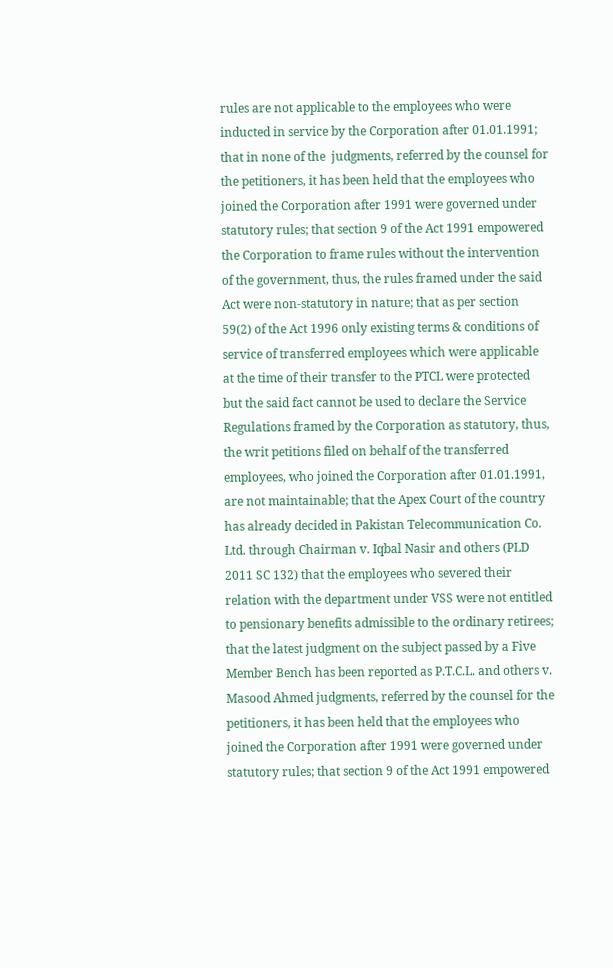rules are not applicable to the employees who were inducted in service by the Corporation after 01.01.1991; that in none of the  judgments, referred by the counsel for the petitioners, it has been held that the employees who joined the Corporation after 1991 were governed under statutory rules; that section 9 of the Act 1991 empowered the Corporation to frame rules without the intervention of the government, thus, the rules framed under the said Act were non-statutory in nature; that as per section 59(2) of the Act 1996 only existing terms & conditions of service of transferred employees which were applicable at the time of their transfer to the PTCL were protected but the said fact cannot be used to declare the Service Regulations framed by the Corporation as statutory, thus, the writ petitions filed on behalf of the transferred employees, who joined the Corporation after 01.01.1991, are not maintainable; that the Apex Court of the country has already decided in Pakistan Telecommunication Co. Ltd. through Chairman v. Iqbal Nasir and others (PLD 2011 SC 132) that the employees who severed their relation with the department under VSS were not entitled to pensionary benefits admissible to the ordinary retirees; that the latest judgment on the subject passed by a Five Member Bench has been reported as P.T.C.L. and others v. Masood Ahmed judgments, referred by the counsel for the petitioners, it has been held that the employees who joined the Corporation after 1991 were governed under statutory rules; that section 9 of the Act 1991 empowered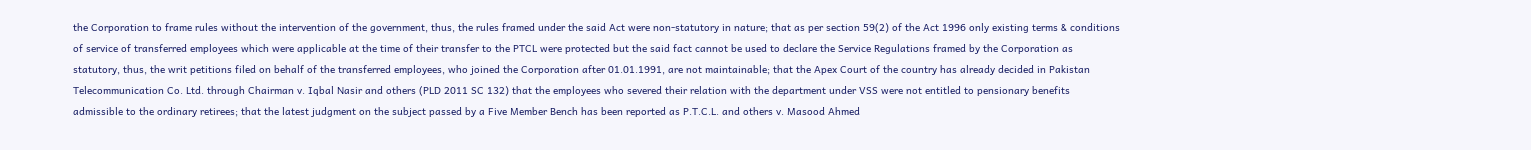the Corporation to frame rules without the intervention of the government, thus, the rules framed under the said Act were non-statutory in nature; that as per section 59(2) of the Act 1996 only existing terms & conditions of service of transferred employees which were applicable at the time of their transfer to the PTCL were protected but the said fact cannot be used to declare the Service Regulations framed by the Corporation as statutory, thus, the writ petitions filed on behalf of the transferred employees, who joined the Corporation after 01.01.1991, are not maintainable; that the Apex Court of the country has already decided in Pakistan Telecommunication Co. Ltd. through Chairman v. Iqbal Nasir and others (PLD 2011 SC 132) that the employees who severed their relation with the department under VSS were not entitled to pensionary benefits admissible to the ordinary retirees; that the latest judgment on the subject passed by a Five Member Bench has been reported as P.T.C.L. and others v. Masood Ahmed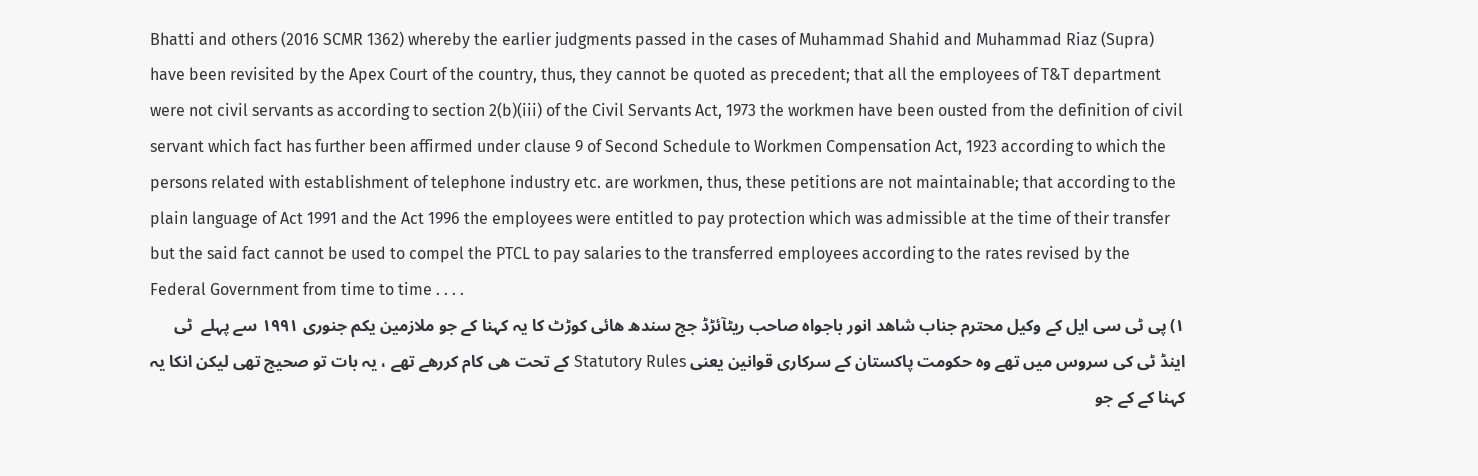Bhatti and others (2016 SCMR 1362) whereby the earlier judgments passed in the cases of Muhammad Shahid and Muhammad Riaz (Supra) have been revisited by the Apex Court of the country, thus, they cannot be quoted as precedent; that all the employees of T&T department were not civil servants as according to section 2(b)(iii) of the Civil Servants Act, 1973 the workmen have been ousted from the definition of civil servant which fact has further been affirmed under clause 9 of Second Schedule to Workmen Compensation Act, 1923 according to which the persons related with establishment of telephone industry etc. are workmen, thus, these petitions are not maintainable; that according to the plain language of Act 1991 and the Act 1996 the employees were entitled to pay protection which was admissible at the time of their transfer but the said fact cannot be used to compel the PTCL to pay salaries to the transferred employees according to the rates revised by the
Federal Government from time to time . . . .
۱) پی ٹی سی ایل کے وکیل محترم جناب شاھد انور باجواہ صاحب ریٹآئڑڈ جج سندھ ھائی کوڑٹ کا یہ کہنا کے جو ملازمین یکم جنوری ۱۹۹۱ سے پہلے  ٹی اینڈ ٹی کی سروس میں تھے وہ حکومت پاکستان کے سرکاری قوانین یعنی Statutory Rules کے تحت ھی کام کررھے تھے ، یہ بات تو صحیج تھی لیکن انکا یہ کہنا کے کے جو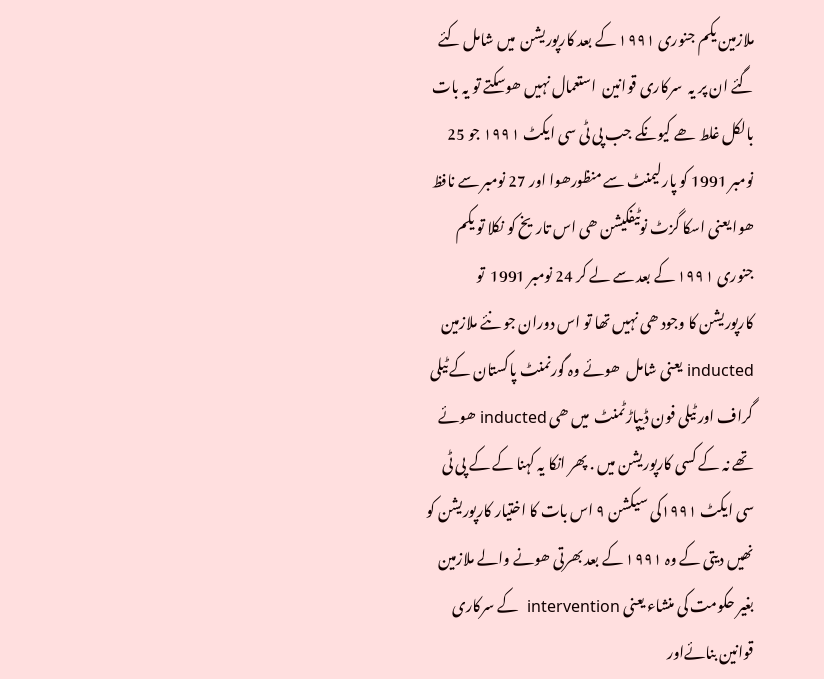ملازمین یکم جنوری ۱۹۹۱ کے بعد کارپوریشن  میں شامل کئے گئے ان پر یہ  سرکاری قوانین  استعمال نہيں ھوسکتے تو یہ بات بالکل غلط ھے کیونکے جب پی ٹی سی ایکٹ ۱۹۹۱ جو 25 نومبر 1991 کو پارلیمنٹ سے منظورھوا اور 27 نومبر سے نافظ ھوا یعنی اسکا گزٹ نوٹیفکیشن ھی اس تاریخ کو نکلا تو یکم جنوری ۱۹۹۱ کے بعد سے لے کر 24 نومبر 1991  تو کارپوریشن کا وجود ھی نہیں تھا تو اس دوران جو نئے ملازمین inducted یعنی شامل  ھوئے وہ گورنمنٹ پاکستان کے ٹیلی گراف اور ٹیلی فون ڈیپاڑٹمنٹ  میں ھی inducted ھوئے تھے نہ کے کسی کارپوریشن میں . پھر انکا یہ کہنا کے کے پی ٹی سی ایکٹ ۱۹۹۱کی سیکشن ۹ اس بات کا اختیار کارپوریشن کو نھیں دیتی کے وہ ۱۹۹۱ کے بعد بھرتی ھونے والے ملازمین بغیر حکومت کی منشاء یعنی intervention  کے سرکاری قوانین بنائےاور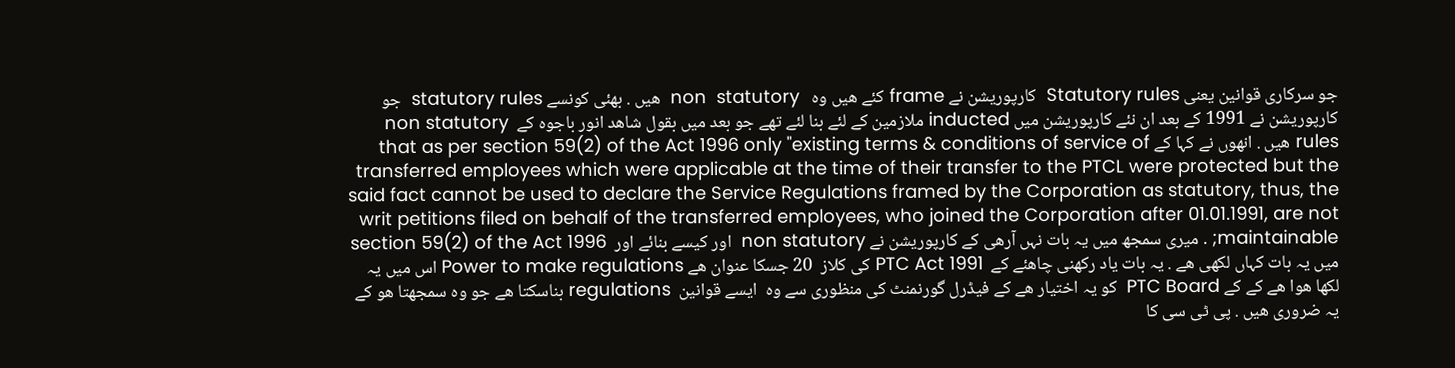جو سرکاری قوانین یعنی Statutory rules  کارپوریشن نے frame کئے ھیں وہ   non  statutory  ھیں . بھئی کونسے statutory rules  جو کارپوریشن نے 1991 کے بعد ان نئے کارپوریشن میں inducted ملازمین کے لئے بنا لئے تھے جو بعد میں بقول شاھد انور باجوہ کے  non statutory rules ھیں . انھوں نے کہا کے that as per section 59(2) of the Act 1996 only "existing terms & conditions of service of transferred employees which were applicable at the time of their transfer to the PTCL were protected but the said fact cannot be used to declare the Service Regulations framed by the Corporation as statutory, thus, the writ petitions filed on behalf of the transferred employees, who joined the Corporation after 01.01.1991, are not maintainable; . میری سمجھ میں یہ بات نہں آرھی کے کارپوریشن نے non statutory  اور کیسے بنائے اور  section 59(2) of the Act 1996 میں یہ بات کہاں لکھی ھے . یہ بات یاد رکھنی چاھئے کے  PTC Act 1991 کی کلاز  20 جسکا عنوان ھے Power to make regulations اس میں یہ لکھا ھوا ھے کے کے PTC Board  کو یہ اختیار ھے کے فیڈرل گورنمنٹ کی منظوری سے وہ  ایسے قوانین  regulations بناسکتا ھے جو وہ سمجھتا ھو کے یہ ضروری ھیں . پی ٹی سی کا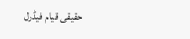حقیقی قیام فیڈرل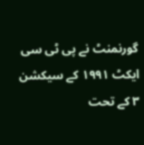گورنمنٹ نے پی ٹی سی ایکٹ ۱۹۹۱ کے سیکشن ۳ کے تحت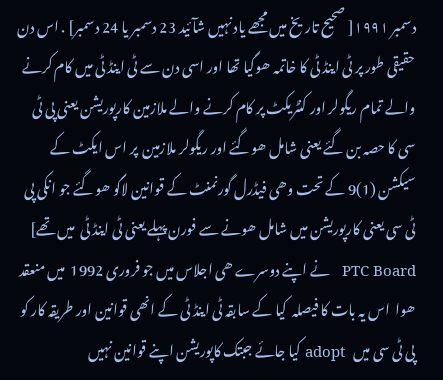دسمبر ۱۹۹۱[ صحیح تاریخ میں مجھے یاد نہیں شآئید 23 دسمبر یا 24 دسمبر] . اس دن حقیقی طور پر ٹی اینڈ ٹی کا خاتمہ ھوگیا تھا اور اسی دن سے ٹی اینڈ ٹی میں کام کرنے والے تمام ريگولر اور کنٹریکٹ پر کام کرنے والے ملازمین کارپوریشن یعنی پی ٹی سی کا حصہ بن گئے یعنی شامل ھوگئے اور ریگولر ملازمین  پر اس ایکٹ کے سیکشن (1)9 کے تحت وھی فیڈرل گورنمنٹ کے قوانین لاگو ھوگئے جو انکی پی ٹی سی یعنی کارپوریشن میں شامل ھونے سے فورن پہلے یعنی ٹی اینڈ ٹی  میں تھے] PTC Board   نے اپنے دوسرے ھی اجلاس میں جو فروری 1992  میں منعقد ھوا  اس یہ بات کا فیصلہ  کیا کے سابقہ ٹی اینڈ ٹی کے انھی قوانین اور طریقہ کار کو پی ٹی سی میں   adopt کیا جائے جبتک کاپوریشن اپنے قوانین نہیں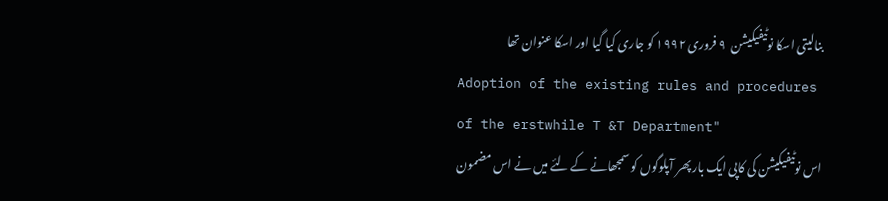بنالیتی اسکا نوٹیفیکیشن  ۹ فروری ۱۹۹۲ کو جاری کیا گیا اور اسکا عنوان تھا
Adoption of the existing rules and procedures  of the erstwhile T &T Department"
اس نوٹیفیکیشن کی کاپی ایک بار پھر آپلوگوں کو سمجھانے کے لئے میں نے اس مضمون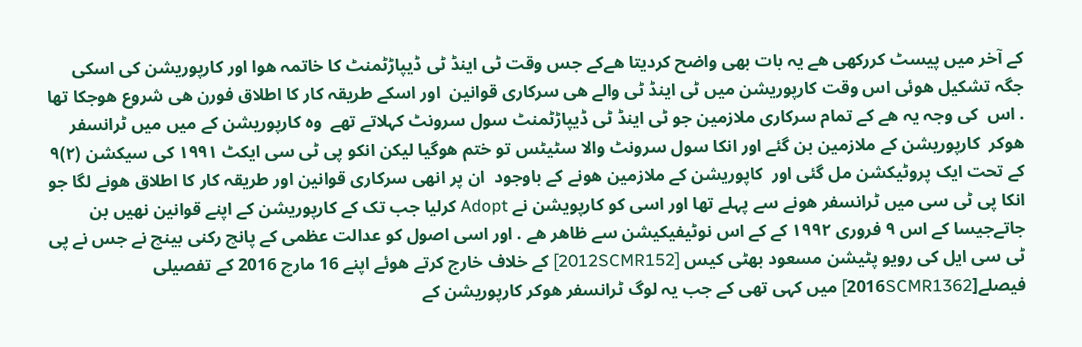کے آخر میں پیسٹ کررکھی ھے یہ بات بھی واضح کردیتا ھےکے جس وقت ٹی اینڈ ٹی ڈیپاڑٹمنٹ کا خاتمہ ھوا اور کارپوریشن کی اسکی جگہ تشکیل ھوئی اس وقت کارپوریشن میں ٹی اینڈ ٹی والے ھی سرکاری قوانین  اور اسکے طریقہ کار کا اطلاق فورن ھی شروع ھوجکا تھا . اس  کی وجہ یہ ھے کے تمام سرکاری ملازمین جو ٹی اینڈ ٹی ڈیپاڑٹمنٹ سول سرونٹ کہلاتے تھے  وہ کارپوریشن کے میں میں ٹرانسفر ھوکر  کارپوریشن کے ملازمین بن گئے اور انکا سول سرونٹ والا سٹیٹس تو ختم ھوگیا لیکن انکو پی ٹی سی ایکٹ ۱۹۹۱ کی سیکشن (۲)۹ کے تحت ایک پروٹیکشن مل گئی اور  کاپوریشن کے ملازمین ھونے کے باوجود  ان پر انھی سرکاری قوانین اور طریقہ کار کا اطلاق ھونے لگا جو انکا پی ٹی سی میں ٹرانسفر ھونے سے پہلے تھا اور اسی کو کارپویشن نے Adopt کرلیا جب تک کے کارپوریشن کے اپنے قوانین نھیں بن جاتےجیسا کے اس ۹ فروری ۱۹۹۲ کے کے اس نوٹیفیکیشن سے ظاھر ھے . اور اسی اصول کو عدالت عظمی کے پانچ رکنی بینچ نے جس نے پی ٹی سی ایل کی رویو پٹیشن مسعود بھٹی کیس [2012SCMR152] کے خلاف خارج کرتے ھوئے اپنے 16 مارچ 2016 کے تفصیلی فیصلے[2016SCMR1362] میں کہی تھی کے جب یہ لوگ ٹرانسفر ھوکر کارپوریشن کے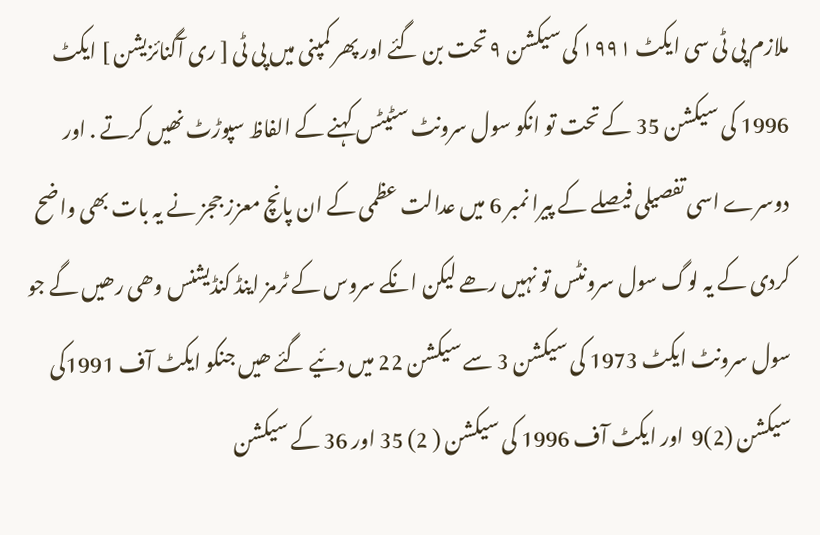ملازم پی ٹی سی ایکٹ ۱۹۹۱ کی سیکشن ۹ تحت بن گئے اور پھر کمپنی میں پی ٹی [ ری آگنائزیشن ] ایکٹ 1996 کی سیکشن 35 کے تحت تو انکو سول سرونٹ سٹیٹس کہنے کے الفاظ سپوڑٹ نھیں کرتے . اور دوسرے اسی تفصیلی فیصلے کے پیرا نمبر 6 میں عدالت عظمی کے ان پانچ معزز ججز نے یہ بات بھی واضح کردی کے یہ لوگ سول سرونٹس تو نہیں رھے لیکن انکے سروس کے ٹرمز اینڈ کنڈیشنس وھی رھیں گے جو سول سرونٹ ایکٹ 1973 کی سیکشن 3 سے سیکشن 22 میں دئیے گئے ھیں جنکو ایکٹ آف 1991کی سیکشن (2)9  اور ایکٹ آف 1996 کی سیکشن ( 2) 35 اور 36 کے سیکشن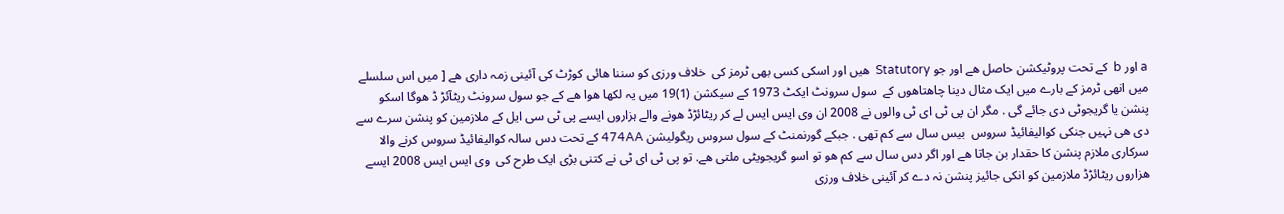a اور b  کے تحت پروٹیکشن حاصل ھے اور جو Statutory  ھیں اور اسکی کسی بھی ٹرمز کی  خلاف ورزی کو سننا ھائی کوڑٹ کی آئینی زمہ داری ھے [ میں اس سلسلے میں انھی ٹرمز کے بارے میں ایک مثال دینا چاھتاھوں کے  سول سرونٹ ایکٹ 1973 کے سیکشن (1)19 میں یہ لکھا ھوا ھے کے جو سول سرونٹ ریٹآئڑ ڈ ھوگا اسکو پنشن یا گریجوٹی دی جائے گی . مگر ان پی ٹی ای ٹی والوں نے 2008 ان وی ایس ایس لے کر ریٹائڑڈ ھونے والے ہزاروں ایسے پی ٹی سی ایل کے ملازمین کو پنشن سرے سے دی ھی نہیں جنکی کوالیفائیڈ سروس  بیس سال سے کم تھی . جبکے گورنمنٹ کے سول سروس ریگولیشن 474AA کے تحت دس سالہ کوالیفائیڈ سروس کرنے والا سرکاری ملازم پنشن کا حقدار بن جاتا ھے اور اگر دس سال سے کم ھو تو اسو گریجویٹی ملتی ھے. تو پی ٹی ای ٹی نے کتنی بڑی ایک طرح کی  وی ایس ایس 2008 ایسے ھزاروں ریٹائڑڈ ملازمین کو انکی جائیز پنشن نہ دے کر آئینی خلاف ورزی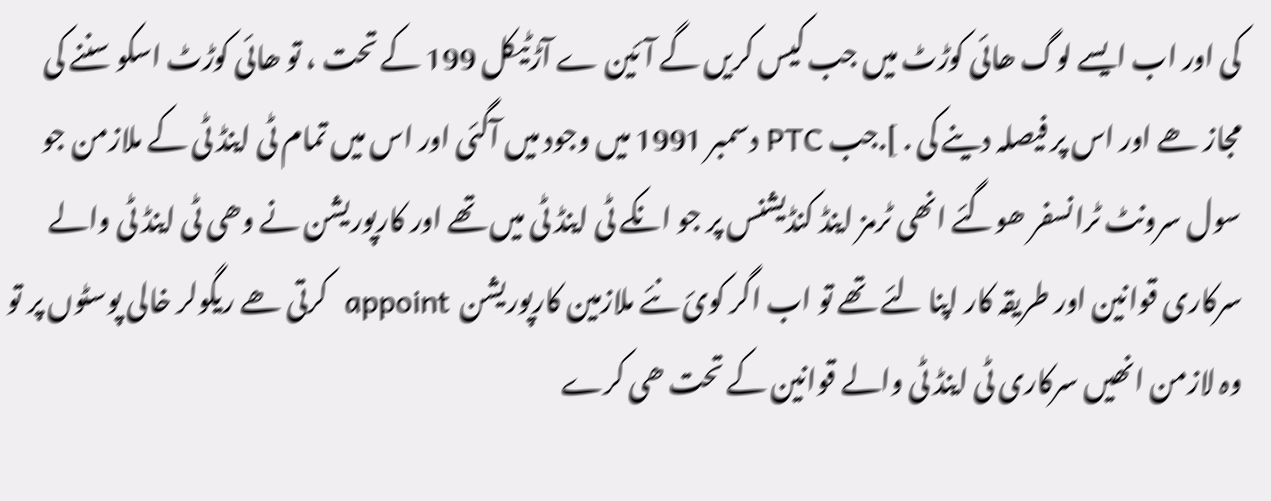کی اور اب ایسے لوگ ھائی کوڑٹ میں جب کیس کریں گے آئین ے آڑٹیکل 199 کے تحت ، تو ھائی کوڑٹ اسکو سننے کی مجاز ھے اور اس پر فیصلہ دینے کی . ].جب PTC دسمبر 1991 میں وجود میں آگئی اور اس میں تمام ٹی اینڈ ٹی کے ملازمن جو سول سرونٹ ٹرانسفر ھوگئے انھی ٹرمز اینڈ کنڈیشنس پر جو انکے ٹی اینڈ ٹی میں تھے اور کارپوریشن نے وھی ٹی اینڈ ٹی والے سرکاری قوانین اور طریقہ کار اپنا لئے تھے تو اب اگر کوئ نئے ملازمین کارپوریشن  appoint  کرتی ھے ریگولر خالی پوسٹوں پر تو وہ لازمن انھیں سرکاری ٹی اینڈ ٹی والے قوانین کے تحت ھی کرے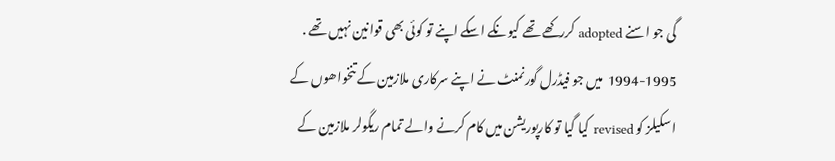گی جو اسنے adopted کررکھے تھے کیونکے اسکے اپنے تو کوئی بھی قوانین نہيں تھے . 1995-1994  میں جو فیڈرل گورنمنٹ نے اپنے سرکاری ملازمین کے تنخواھوں کے اسکیلز کو revised کیا گیا تو کارپوریشن میں کام کرنے والے تمام ریگولر ملازمین کے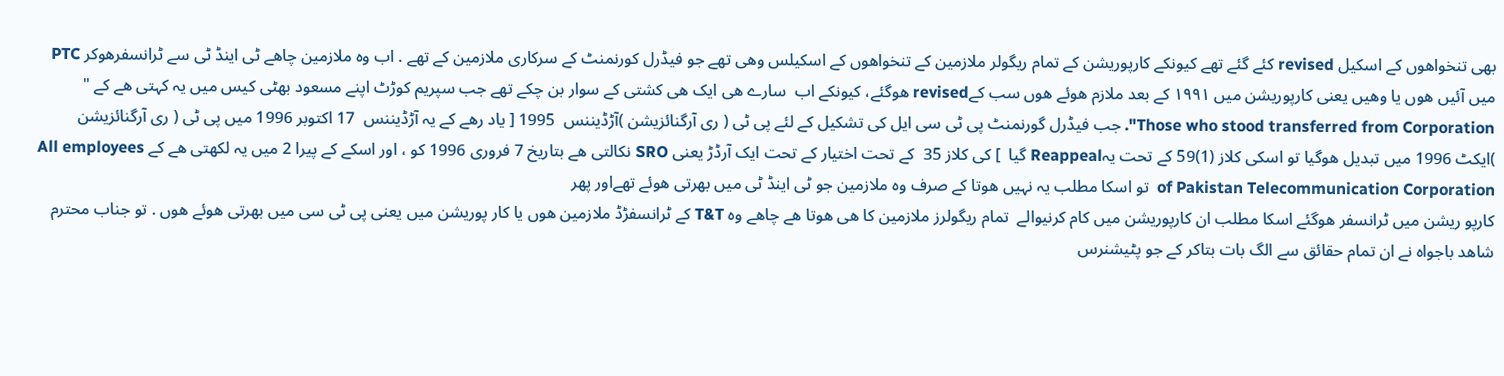بھی تنخواھوں کے اسکیل revised کئے گئے تھے کیونکے کارپوریشن کے تمام ریگولر ملازمین کے تنخواھوں کے اسکیلس وھی تھے جو فیڈرل کورنمنٹ کے سرکاری ملازمین کے تھے . اب وہ ملازمین چاھے ٹی اینڈ ٹی سے ٹرانسفرھوکر PTC میں آئیں ھوں یا وھیں یعنی کارپوریشن میں ۱۹۹۱ کے بعد ملازم ھوئے ھوں سب کےrevised ھوگئے، کیونکے اب  سارے ھی ایک ھی کشتی کے سوار بن چکے تھے جب سپریم کوڑٹ اپنے مسعود بھٹی کیس میں یہ کہتی ھے کے " Those who stood transferred from Corporation". جب فیڈرل گورنمنٹ پی ٹی سی ایل کی تشکیل کے لئے پی ٹی ( ری آرگنائزیشن )آڑڈیننس  1995 [ یاد رھے کے یہ آڑڈیننس  17 اکتوبر 1996 میں پی ٹی ( ری آرگنائزیشن )ایکٹ 1996 میں تبدیل ھوگیا تو اسکی کلاز (1)59 کے تحت یہReappeal گیا  ] کی کلاز 35  کے تحت اختیار کے تحت ایک آرڈڑ یعنی SRO نکالتی ھے بتاریخ 7 فروری 1996 کو ، اور اسکے کے پیرا 2 میں یہ لکھتی ھے کے All employees of Pakistan Telecommunication Corporation  تو اسکا مطلب یہ نہیں ھوتا کے صرف وہ ملازمین جو ٹی اینڈ ٹی میں بھرتی ھوئے تھےاور پھر
کارپو ریشن میں ٹرانسفر ھوگئے اسکا مطلب ان کارپوریشن میں کام کرنیوالے  تمام ریگولرز ملازمین کا ھی ھوتا ھے چاھے وہ T&T کے ٹرانسفڑڈ ملازمین ھوں یا کار پوریشن میں یعنی پی ٹی سی میں بھرتی ھوئے ھوں . تو جناب محترم شاھد باجواہ نے ان تمام حقائق سے الگ بات بتاکر کے جو پٹیشنرس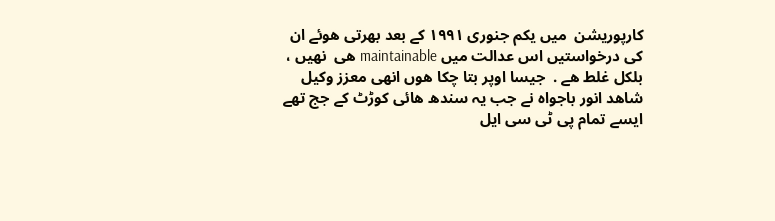کارپوریشن  میں یکم جنوری ۱۹۹۱ کے بعد بھرتی ھوئے ان کی درخواستیں اس عدالت میں maintainable ھی  نھیں ، بلکل غلط ھے .  جیسا اوپر بتا چکا ھوں انھی معزز وکیل شاھد انور باجواہ نے جب یہ سندھ ھائی کوڑٹ کے جج تھے ایسے تمام پی ٹی سی ایل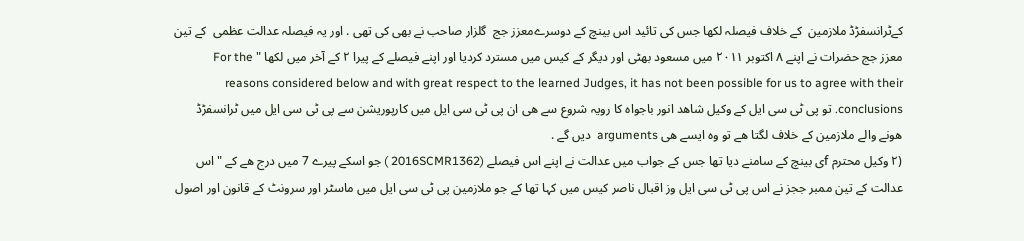کےٹرانسفڑڈ ملازمین  کے خلاف فیصلہ لکھا جس کی تائید اس بینچ کے دوسرےمعزز جج  گلزار صاحب نے بھی کی تھی . اور یہ فیصلہ عدالت عظمی  کے تین معزز جج حضرات نے اپنے ۸ اکتوبر ۲۰۱۱ میں مسعود بھٹی اور دیگر کے کیس میں مسترد کردیا اور اپنے فیصلے کے پیرا ۲ کے آخر میں لکھا " For the reasons considered below and with great respect to the learned Judges, it has not been possible for us to agree with their conclusions. تو پی ٹی سی ایل کے وکیل شاھد انور باجواہ کا رویہ شروع سے ھی ان پی ٹی سی ایل میں کارپوریشن سے پی ٹی سی ایل میں ٹرانسفڑڈ ھونے والے ملازمین کے خلاف لگتا ھے تو وہ ایسے ھی arguments  دیں گے .
(۲ وکیل محترم fی بینچ کے سامنے دیا تھا جس کے جواب میں عدالت نے اپنے اس فیصلے (2016SCMR1362 ) جو اسکے پیرے 7 میں درج ھے کے " اس عدالت کے تین ممبر ججز نے اس پی ٹی سی ایل وز اقبال ناصر کیس میں کہا تھا کے جو ملازمین پی ٹی سی ایل میں ماسٹر اور سرونٹ کے قانون اور اصول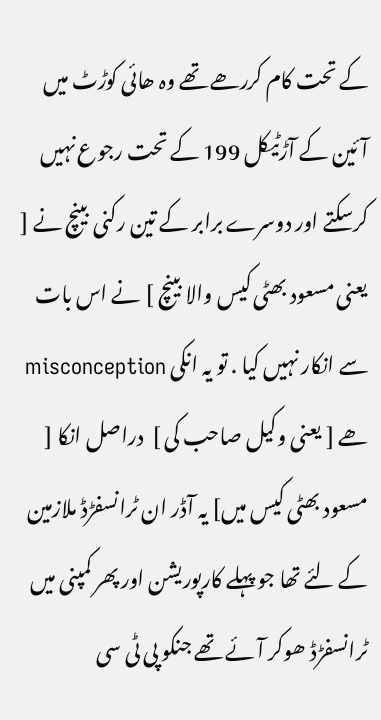کے تحت کام کررھے تھے وہ ھائی کوڑٹ میں آئین کے آڑٹیکل 199 کے تحت رجوع نہیں کرسکتے اور دوسرے برابر کے تین رکنی بینچ نے [ یعنی مسعود بھٹی کیس والا بینچ ] نے اس بات سے انکار نہیں کیا . تو یہ انکی misconception ھے [ یعنی وکیل صاحب کی ]  دراصل انکا [ مسعود بھٹی کیس میں] یہ آڈر ان ٹرانسفڑڈ ملازمین کے لئے تھا جو پہلے کارپوریشن اور پھر کمپنی میں ٹرانسفڑڈ ھوکر آئے تھے جنکو پی ٹی سی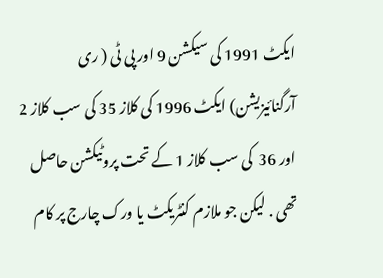ایکٹ 1991 کی سیکشن 9 اور پی ٹی ( ری آرگنائیزیشن) ایکٹ 1996 کی کلاز 35 کی سب کلاز 2 اور 36  کی سب کلاز 1 کے تحت پروٹیکشن حاصل تھی . لیکن جو ملازم کنٹریکٹ یا ورک چارج پر کام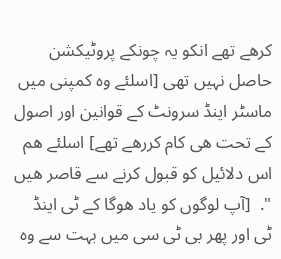کرھے تھے انکو یہ چونکے پروٹیکشن حاصل نہیں تھی [اسلئے وہ کمپنی میں ماسٹر اینڈ سرونٹ کے قوانین اور اصول کے تحت ھی کام کررھے تھے] اسلئے ھم اس دلائیل کو قبول کرنے سے قاصر ھیں ".  [آپ لوگوں کو یاد ھوگا کے ٹی اینڈ ٹی اور پھر بی ٹی سی میں بہت سے وہ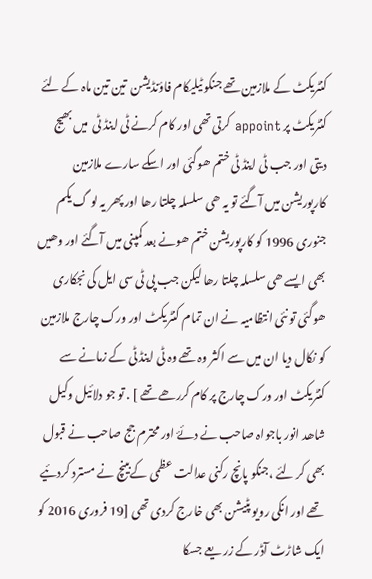کنٹریکٹ کے ملازمین تھے جنکو ٹیلیکام فاؤنڈیشن  تین تین ماہ کے لئے کنٹریکٹ پر appoint کرتی تھی اور کام کرنے ٹی اینڈ ٹی  میں بھیج دیتی اور جب ٹی اینڈ ٹی ختم ھوگئی اور اسکے سارے ملازمین کارپوریشن میں آگئے تو یہ ھی سلسلہ چلتا رھا اور پھر یہ لو گ یکم جنوری 1996 کو کارپوریشن ختم ھونے بعد کمپنی میں آگئے اور وھیں  بھی ایسے ھی سلسلہ چلتا رھا لیکن جب پی ٹی سی ایل کی نجکاری ھوگئی تو نئی انتظامیہ نے ان تمام کنٹریکٹ اور ورک چارج ملازمین کو نکال دیا ان میں سے اکثر وہ تھے وہ ٹی اینڈ ٹی کے زمانے سے کنٹریکٹ اور ورک چارج پر کام کررھے تھے ] . تو جو دلائیل وکیل شاھد انور باجواہ صاحب نے دئۓ اور محترم جج صاحب نے قبول بھی کر لئے ،جنکو پانچ رکنی عدالت عظمی کےبینچ نے مسترد کردئيے تھے اور انکی رویو پٹیشن بھی خارج کردی تھی [19 فروری 2016 کو ایک شاڑٹ آڈر کے زر یعے جسکا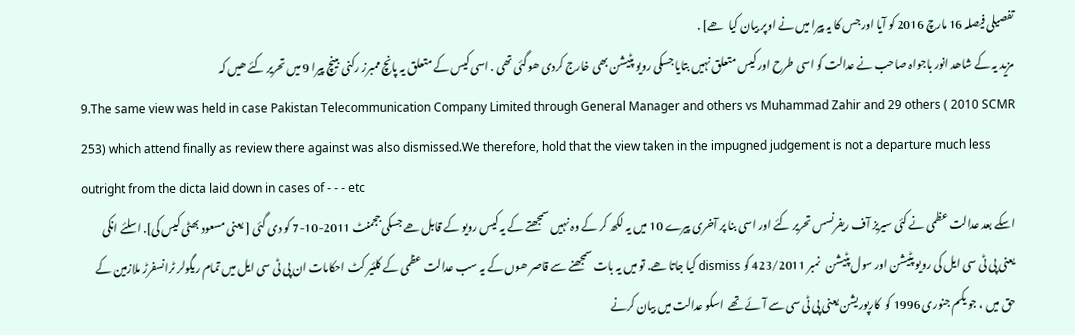تفصیلی فیصلہ 16 مارچ 2016 کو آیا اور جس کا یہ پیرا میں نے اوپر بیان کیا  ھے] .
مزید یہ کے شاھد انور باجواہ صاحب نے عدالت کو اسی طرح اور کیس متعلق نہیں بتایا جسکی رویو پٹیشن بھی خارج کردی ھوگئی تھی . اسی کیس کے متعلق یہ پانچ ممبرز رکنی بینچ پیرا 9 میں تحریر کئے ھیں کہ
9.The same view was held in case Pakistan Telecommunication Company Limited through General Manager and others vs Muhammad Zahir and 29 others ( 2010 SCMR 253) which attend finally as review there against was also dismissed.We therefore, hold that the view taken in the impugned judgement is not a departure much less outright from the dicta laid down in cases of - - - etc
اسکے بعد عدالت عظمی نے کئی سیریز آف ریفرنسس تحریر کئے اور اسی بنا پر آخری پیرے 10 میں یہ لکھ کر کے وہ نہیں سمجھتے کے یہ کیس رویو کے قابل ھے جسکی ججمنٹ 2011-10-7 کو دی گئی [ یعنی مسعود بھٹی کیس کی]. اسلئے انکی  یعنی پی ٹی سی ایل کی رویو پٹیشن اور سول پٹیشن   نمبر 423/2011 کو dismiss کیا جاتا ھے. تو میں یہ بات سمجھنے سے قاصر ھوں کے یہ سب عدالت عظمی کے کلئیر کٹ احکامات ان پی ٹی سی ایل میں تمام ریگولر ٹرانسفرڑ ملازمین کے حق میں ، جو یکم جنوری 1996 کو  کارپوریشن یعنی پی ٹی سی سے آئے تھے  اسکو عدالت میں بیان کرنے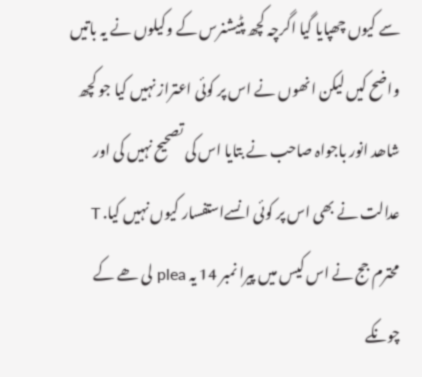سے کیوں چھپایا گیا اگرچہ کچھ پٹیشنرس کے وکیلوں نے یہ باتیں واضح کیں لیکن انھوں نے اس پر کوئی اعتراز نہیں کیا جو کچھ شاھد انور باجواہ صاحب نے بتایا اس کی تصحیح نہیں کی اور عدالت نے بھی اس پر کوئی انسےاستفسار کیوں نہیں کیا. T
محترم جج نے اس کیس میں پیرا نمبر 14 یہ plea لی ھے کے چونکے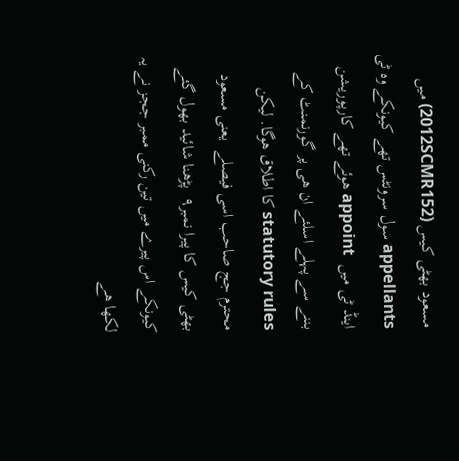مسعود بھٹی کیس (2012SCMR152) میں appellants سول سرونٹس تھے کیونکے وہ ٹی اینڈ ٹی میں  appoint ھوئے تھے کارپوریشن بننے سے پہلے اسلئے ان ھی پر گورنمنٹ کے statutory rules کا اطلاق ھوگا. لیکن محترم جج صاحب اسی فیصلے  یعنی مسعود بھٹی کیس کا پیرا نمبر۹  پڑھنا شائید بھول گئے کیونکے اس پیرے میں تین رکنی ممبر ججز نے یہ لکھا ھے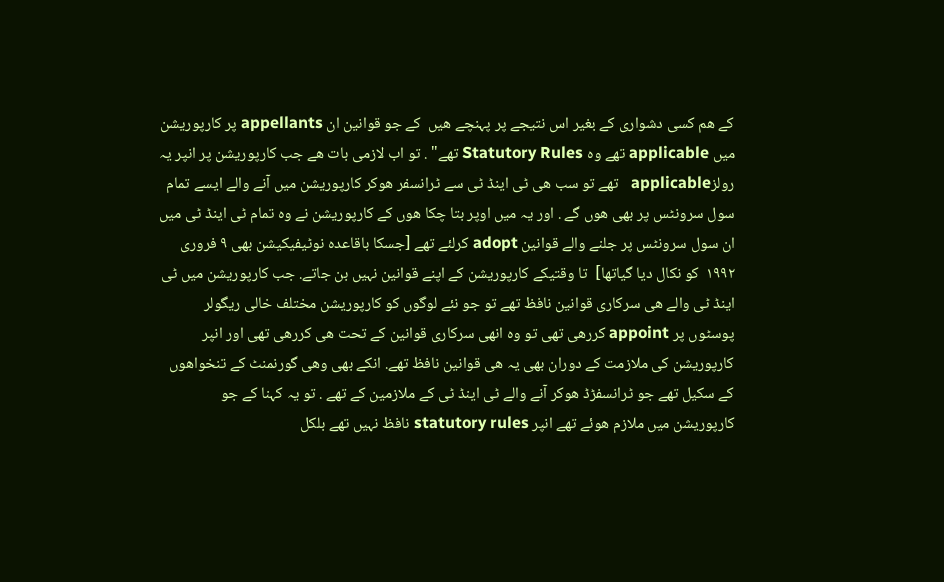کے ھم کسی دشواری کے بغیر اس نتیجے پر پہنچے ھیں  کے جو قوانین ان appellants پر کارپوریشن میں applicable تھے وہ Statutory Rules تھے" . تو اب لازمی بات ھے جب کارپوریشن پر انپر یہ رولزapplicable   تھے تو سب ھی ٹی اینڈ ٹی سے ٹرانسفر ھوکر کارپوریشن میں آنے والے ایسے تمام سول سرونٹس پر بھی ھوں گے . اور یہ میں اوپر بتا چکا ھوں کے کارپوریشن نے وہ تمام ٹی اینڈ ٹی میں ان سول سرونٹس پر جلنے والے قوانین adopt کرلئے تھے [جسکا باقاعدہ نوٹیفیکیشن بھی ۹ فروری ۱۹۹۲  کو نکال دیا گیاتھا]  تا وقتیکے کارپوریشن کے اپنے قوانین نہیں بن جاتے. جب کارپوریشن میں ٹی اینڈ ٹی والے ھی سرکاری قوانین نافظ تھے تو جو نئے لوگوں کو کارپوریشن مختلف خالی ریگولر پوسٹوں پر appoint کررھی تھی تو وہ انھی سرکاری قوانین کے تحت ھی کررھی تھی اور انپر کارپوریشن کی ملازمت کے دوران بھی یہ ھی قوانین نافظ تھے. انکے بھی وھی گورنمنٹ کے تنخواھوں کے سکیل تھے جو ٹرانسفڑڈ ھوکر آنے والے ٹی اینڈ ٹی کے ملازمین کے تھے . تو یہ کہنا کے جو کارپوریشن میں ملازم ھوئے تھے انپر statutory rules نافظ نہیں تھے بلکل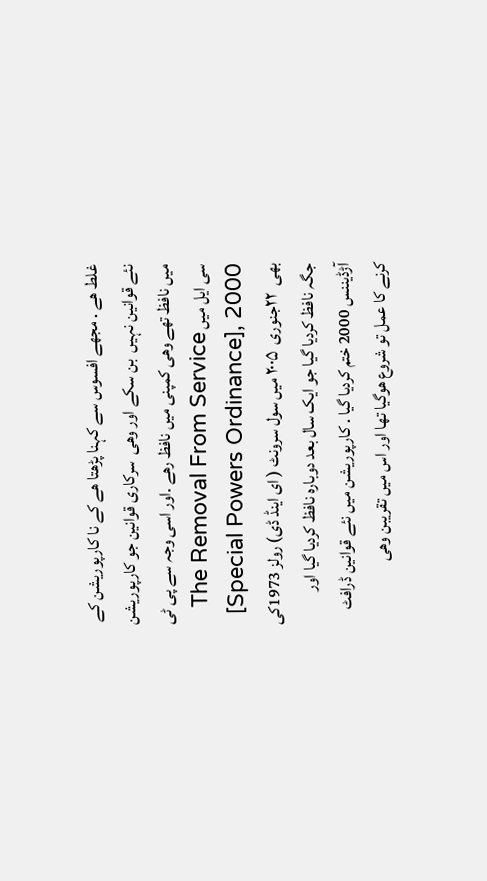غلط ھے . مجھے افسوس سے کہنا پڑھتا ھے کے نا کارپوریشن کے نئے قوانین نہیں  بن سکے اور وھی  سرکاری قوانین جو کارپوریشن میں نافظ تھے وھی کمپنی میں نافظ رھے .اور اسی وجہ سے پی ٹی سی ایل میں The Removal From Service [Special Powers Ordinance], 2000 بھی  ۲۲جنوری  ۲۰۰۵ میں سول سرونٹ ( ای اینڈ ڈی) رولز 1973کی جگہ نافظ کردیا گیا جو ایک سال بعد دوبارہ نافظ کردیا گیا اور آڑڈیننس 2000 ختم کردیا گیا . کارپوریشن میں نئے قوانین ڈرافٹ کرنے کا عمل تو شروع ھوگیا تھا اور اس میں تقریبن وھی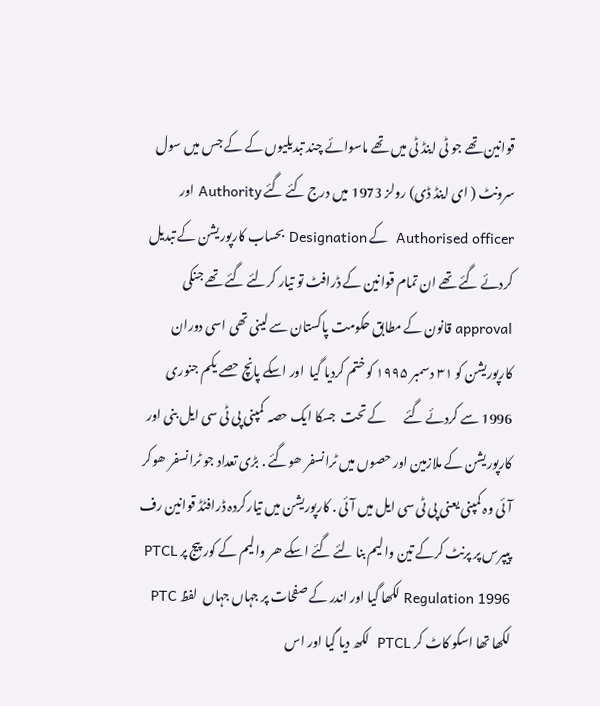قوانین تھے جو ٹی اینڈ ٹی میں تھے ماسوائے چند تبدیلیوں کے کے جس میں سول سرونٹ ( ای اینڈ ڈی) رولز 1973 میں درج کئے گئے Authority اور Authorised officer  کے Designation بحساب کارپوریشن کے تبدیل کردئے گئے تھے ان تمام قوانین کے ڈرافٹ تو تیار کرلئے گئے تھے جنکی approval قانون کے مطابق حکومت پاکستان سے لینی تھی اسی دوران کارپوريشن کو ۳۱ دسمبر ۱۹۹۵ کو ختم کردیا گیا  اور اسکے پانچ حصے یکم جنوری  1996 سے کردئے گئے       کے تحت  جسکا ایک حصہ  کمپنی پی ٹی سی ایل بنی اور کارپوریشن کے ملازمین اور حصوں میں ٹرانسفر ھوگئے . بڑی تعداد جو ٹرانسفر ھوکر آئی وہ کمپنی یعنی پی ٹی سی ایل میں آئی . کارپوریشن میں تیارکردہ ڈرافٹڈ قوانین رف پیپرس پر پرنٹ کرکے تین والیم بنا لئے گئے اسکے ھر والیم کے کور پیج پر PTCL Regulation 1996 لکھا گیا اور اندر کے صفحات پر جہاں جہاں  لفظ PTC لکھا تھا اسکو کاٹ کر PTCL  لکھ دیا گیا اور اس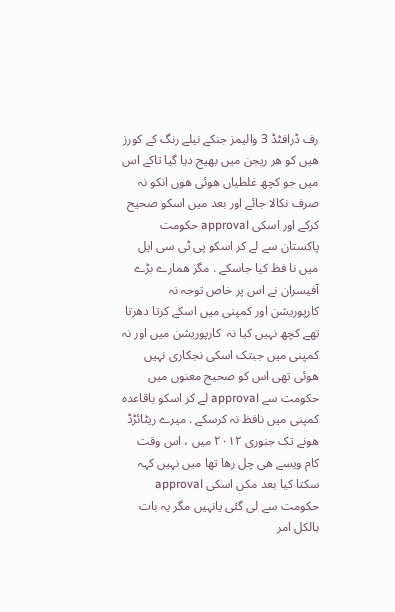رف ڈرافٹڈ 3 والیمز جنکے نیلے رنگ کے کورز ھیں کو ھر ریجن ميں بھیج دیا گیا تاکے اس میں جو کچھ غلطیاں ھوئی ھوں انکو نہ صرف نکالا جائے اور بعد میں اسکو صحیح کرکے اور اسکی approval حکومت پاکستان سے لے کر اسکو پی ٹی سی ایل میں نا فظ کیا جاسکے . مگر ھمارے بڑے آفیسران نے اس پر خاص توجہ نہ کارپوریشن اور کمپنی میں اسکے کرتا دھرتا تھے کچھ نہیں کیا نہ  کارپوریشن میں اور نہ کمپنی میں جبتک اسکی نجکاری نہیں ھوئی تھی اس کو صحیح معنوں میں حکومت سے approval لے کر اسکو باقاعدہ کمپنی میں نافظ نہ کرسکے . میرے ریٹائڑڈ  ھونے تک جنوری ۲۰۱۲ میں ، اس وقت کام ویسے ھی چل رھا تھا میں نہیں کہہ سکتا کیا بعد مکں اسکی approval حکومت سے لی گئی یانہیں مگر یہ بات بالکل امر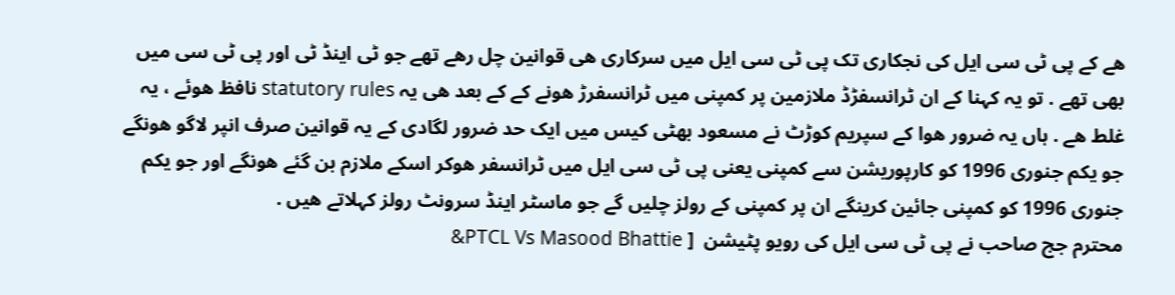ھے کے پی ٹی سی ایل کی نجکاری تک پی ٹی سی ایل میں سرکاری ھی قوانین چل رھے تھے جو ٹی اینڈ ٹی اور پی ٹی سی میں بھی تھے . تو یہ کہنا کے ان ٹرانسفڑڈ ملازمین پر کمپنی میں ٹرانسفرڑ ھونے کے کے بعد ھی یہ statutory rules نافظ ھوئے ، یہ غلط ھے . ہاں یہ ضرور ھوا کے سپریم کوڑٹ نے مسعود بھٹی کیس میں ایک حد ضرور لگادی کے یہ قوانین صرف انپر لاگو ھونگے جو یکم جنوری 1996 کو کارپوریشن سے کمپنی یعنی پی ٹی سی ایل میں ٹرانسفر ھوکر اسکے ملازم بن گئے ھونگے اور جو یکم جنوری 1996 کو کمپنی جائین کرینگے ان پر کمپنی کے رولز چلیں گے جو ماسٹر اینڈ سرونٹ رولز کہلاتے ھیں .
محترم جج صاحب نے پی ٹی سی ایل کی رویو پٹیشن  [ PTCL Vs Masood Bhattie&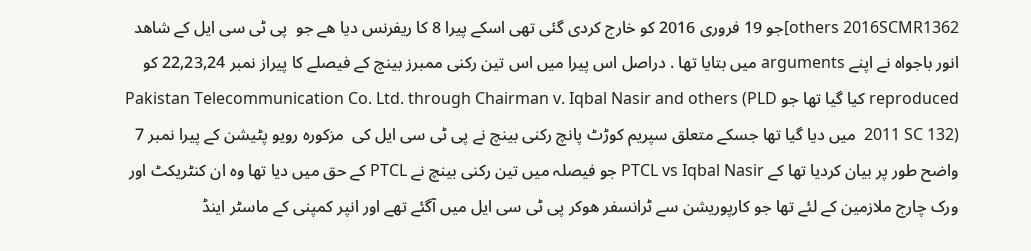others 2016SCMR1362]جو 19 فروری 2016 کو خارج کردی گئی تھی اسکے پیرا 8 کا ریفرنس دیا ھے جو  پی ٹی سی ایل کے شاھد انور باجواہ نے اپنے arguments میں بتایا تھا . دراصل اس پیرا میں اس تین رکنی ممبرز بینچ کے فیصلے کا پیراز نمبر 22,23,24 کو reproduced کیا گیا تھا جو Pakistan Telecommunication Co. Ltd. through Chairman v. Iqbal Nasir and others (PLD 2011 SC 132)  میں دیا گیا تھا جسکے متعلق سپریم کوڑٹ پانچ رکنی بینچ نے پی ٹی سی ایل کی  مزکورہ رویو پٹیشن کے پیرا نمبر 7  واضح طور پر بیان کردیا تھا کے PTCL vs Iqbal Nasir جو فیصلہ میں تین رکنی بینچ نے PTCL کے حق میں دیا تھا وہ ان کنٹریکٹ اور ورک چارج ملازمین کے لئے تھا جو کارپوریشن سے ٹرانسفر ھوکر پی ٹی سی ایل میں آگئے تھے اور انپر کمپنی کے ماسٹر اینڈ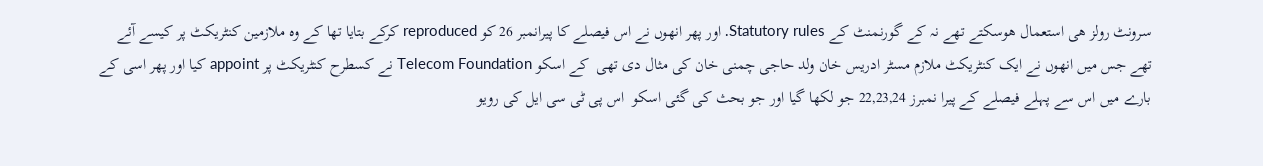سرونٹ رولز ھی استعمال ھوسکتے تھے نہ کے گورنمنٹ کے Statutory rules. اور پھر انھوں نے اس فیصلے کا پیرانمبر 26 کو reproduced کرکے بتایا تھا کے وہ ملازمین کنٹریکٹ پر کیسے آئے تھے جس میں انھوں نے ایک کنٹریکٹ ملازم مسٹر ادریس خان ولد حاجی چمنی خان کی مثال دی تھی  کے اسکو Telecom Foundation نے کسطرح کنٹریکٹ پر appoint کیا اور پھر اسی کے بارے میں اس سے پہلے فیصلے کے پیرا نمبرز 22,23,24 جو لکھا گیا اور جو بحث کی گئی اسکو  اس پی ٹی سی ایل کی رویو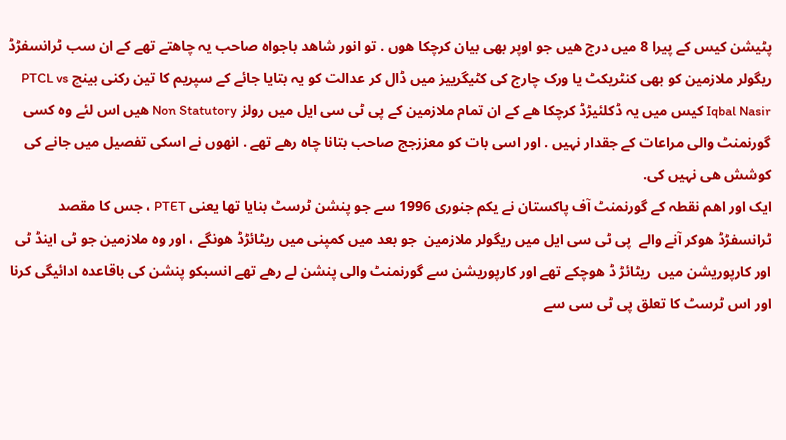پٹیشن کیس کے پیرا 8 میں درج ھیں جو اوپر بھی بیان کرچکا ھوں . تو انور شاھد باجواہ صاحب یہ چاھتے تھے کے ان سب ٹرانسفڑڈ ریگولر ملازمین کو بھی کنٹریکٹ یا ورک چارج کی کٹیگریيز میں ڈال کر عدالت کو یہ بتایا جائے کے سپریم کا تین رکنی بینچ PTCL vs Iqbal Nasir کیس میں یہ ڈکلئیڑڈ کرچکا ھے کے ان تمام ملازمین کے پی ٹی سی ایل میں رولز Non Statutory ھیں اس لئے وہ کسی گورنمنٹ والی مراعات کے جقدار نہیں . اور اسی بات کو معززجج صاحب بتانا چاہ رھے تھے . انھوں نے اسکی تفصیل میں جانے کی کوشش ھی نہيں کی.
ایک اور اھم نقطہ کے گورنمنٹ آف پاکستان نے یکم جنوری 1996 سے جو پنشن ٹرسٹ بنایا تھا یعنی PTET ، جس کا مقصد ٹرانسفڑڈ ھوکر آنے والے  پی ٹی سی ایل میں ریگولر ملازمین  جو بعد میں کمپنی میں ریٹائڑڈ ھونگے ، اور وہ ملازمین جو ٹی اینڈ ٹی اور کارپوریشن میں  ریٹائڑ ڈ ھوچکے تھے اور کارپوریشن سے گورنمنٹ والی پنشن لے رھے تھے انسبکو پنشن کی باقاعدہ ادائیگی کرنا اور اس ٹرسٹ کا تعلق پی ٹی سی سے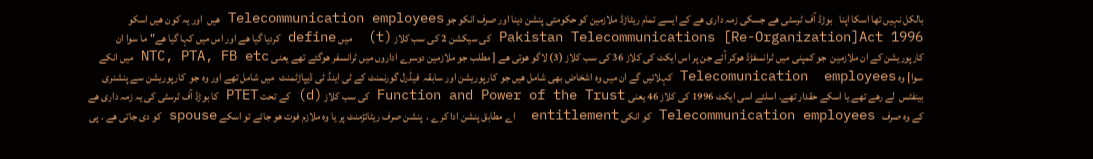بالکل نہیں تھا اسکا اپنا   بوڑڈ آف ٹرسٹی ھے جسکی زمہ داری ھے کے ایسے تمام ریٹاڑڈ ملازمین کو حکومتی پنشن دینا اور صرف انکو جو Telecommunication employees ھیں  اور یہ کون ھیں اسکو Pakistan Telecommunications [Re-Organization]Act 1996 کی سیکشن 2 کی سب کلاز (t)  میں define کردیا گیا ھے اور اس میں کہا گیا ھے" ما سوا ان کارپوریشن کے ان ملازمین  جو کمپنی میں ٹرانسفڑڈ ھوکر آئے جن پر اس ایکٹ کی کلاز 36 کی سب کلاز (3) لاگو ھوتی ھے [ مطلب جو ملازمین دوسرے اداروں میں ٹرانسفر ھوگئے تھے یعنی NTC, PTA, FB etc میں انکے سوا] وہ Telecomunication  employees کہلائیں گے ان میں وہ اشخاض بھی شامل ھیں جو کارپوریشن اور سابقہ  فیڈرل گورنمنٹ کے ٹی اینڈ ٹی ڈیپاڑٹمنٹ  میں شامل تھے اور وہ جو  کارپوریشن سے پنشنری بینفٹس  لے رھے تھے یا اسکے حقدار تھے. اسلئے اسی ایکٹ 1996 کی کلاز 46 یعنی Function and Power of the Trust کی سب کلاز (d) کے تحت PTET کا بوڑڈ آف ٹرسٹی کی یہ زمہ داری ھے کے وہ صرف   Telecommunication employees کو انکی entitlement  اے مطابق پنشن ادا کرے .  پنشن صرف ریٹائڑمنٹ پر یا وہ ملازم فوت ھو جائے تو اسکے spouse کو دی جاتی ھے . پی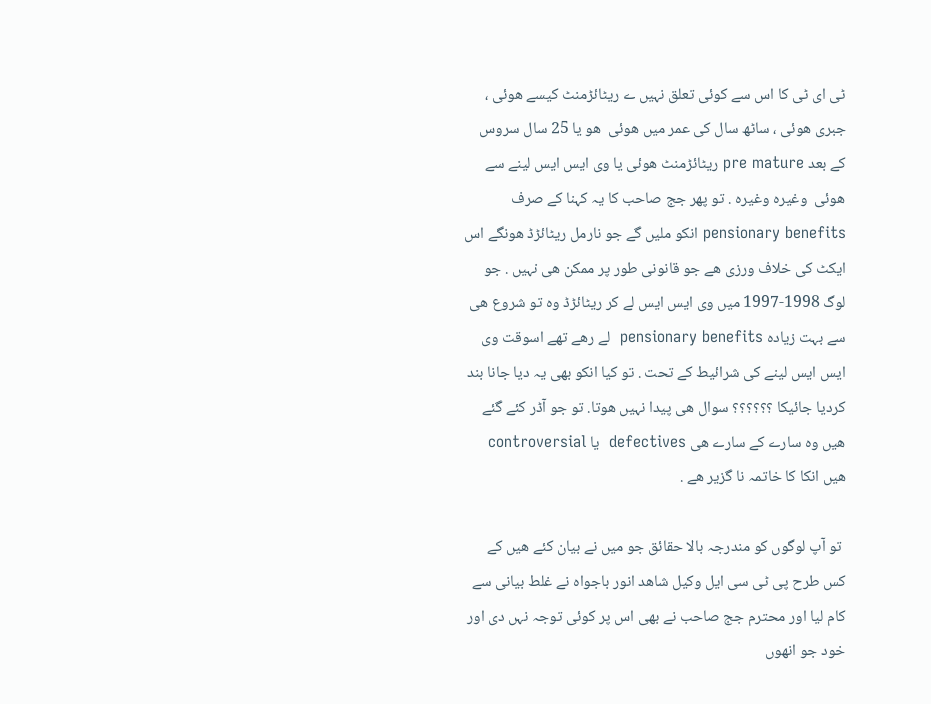ٹی ای ٹی کا اس سے کوئی تعلق نہیں ے ریٹائڑمنٹ کیسے ھوئی ، جبری ھوئی ، ساٹھ سال کی عمر میں ھوئی  ھو یا 25 سال سروس کے بعد pre mature ریٹائڑمنٹ ھوئی یا وی ایس ایس لینے سے ھوئی  وغیرہ وغیرہ . تو پھر جج صاحب کا یہ کہنا کے صرف pensionary benefits انکو ملیں گے جو نارمل ریٹائڑڈ ھونگے اس ایکٹ کی خلاف ورزی ھے جو قانونی طور پر ممکن ھی نہیں . جو لوگ 1998-1997 میں وی ایس ایس لے کر ریٹائڑڈ وہ تو شروع ھی سے بہت زیادہ pensionary benefits  لے رھے تھے اسوقت وی ایس ایس لینے کی شرائیط کے تحت . تو کیا انکو بھی یہ دیا جانا بند کردیا جائیکا ؟؟؟؟؟؟ سوال ھی پیدا نہیں ھوتا. تو جو آڈر کئے گئے ھیں وہ سارے کے سارے ھی defectives  یا controversial ھیں انکا کا خاتمہ نا گزیر ھے .

 تو آپ لوگوں کو مندرجہ بالا حقائق جو میں نے بیان کئے ھیں کے کس طرح پی ٹی سی ایل وکیل شاھد انور باجواہ نے غلط بیانی سے کام لیا اور محترم جج صاحب نے بھی اس پر کوئی توجہ نہں دی اور خود جو انھوں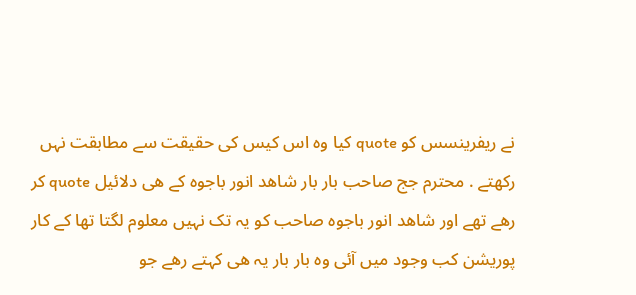نے ریفرینسس کو quote کیا وہ اس کیس کی حقیقت سے مطابقت نہں رکھتے . محترم جج صاحب بار بار شاھد انور باجوہ کے ھی دلائیل quote کر رھے تھے اور شاھد انور باجوہ صاحب کو یہ تک نہیں معلوم لگتا تھا کے کار پوریشن کب وجود میں آئی وہ بار بار یہ ھی کہتے رھے جو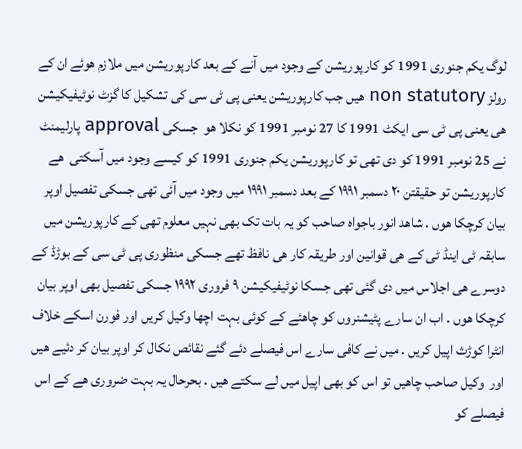لوگ یکم جنوری 1991 کو کارپوریشن کے وجود میں آنے کے بعد کارپوریشن میں ملازم ھوئے ان کے رولز non statutory ھیں جب کارپوریشن یعنی پی ٹی سی کی تشکیل کا گزٹ نوٹیفیکیشن ھی یعنی پی ٹی سی ایکٹ 1991 کا 27 نومبر 1991 کو نکلا ھو  جسکی approval پارلیمنٹ نے 25 نومبر 1991 کو دی تھی تو کارپوریشن یکم جنوری 1991 کو کیسے وجود میں آسکتی  ھے  کارپوریشن تو حقیقتن ۲۰ دسمبر ۱۹۹۱ کے بعد دسمبر ۱۹۹۱ میں وجود میں آئی تھی جسکی تفصیل اوپر بیان کرچکا ھوں . شاھد انور باجواہ صاحب کو یہ بات تک بھی نہیں معلوم تھی کے کارپوریشن میں سابقہ ٹی اینڈ ٹی کے ھی قوانین اور طریقہ کار ھی نافظ تھے جسکی منظوری پی ٹی سی کے بوڑڈ کے دوسرے ھی اجلاس میں دی گئی تھی جسکا نوٹیفیکیشن ۹ فروری ۱۹۹۲ جسکی تفصیل بھی اوپر بیان کرچکا ھوں . اب ان سارے پٹیشنروں کو چاھئے کے کوئی بہت اچھا وکیل کریں اور فورن اسکے خلاف انٹرا کوڑث اپیل کریں . میں نے کافی سارے اس فیصلے دئے گئے نقائص نکال کر اوپر بیان کر دئیے ھیں اور  وکیل صاحب چاھیں تو اس کو بھی اپیل میں لے سکتے ھیں . بحرحال یہ بہت ضروری ھے کے اس فیصلے کو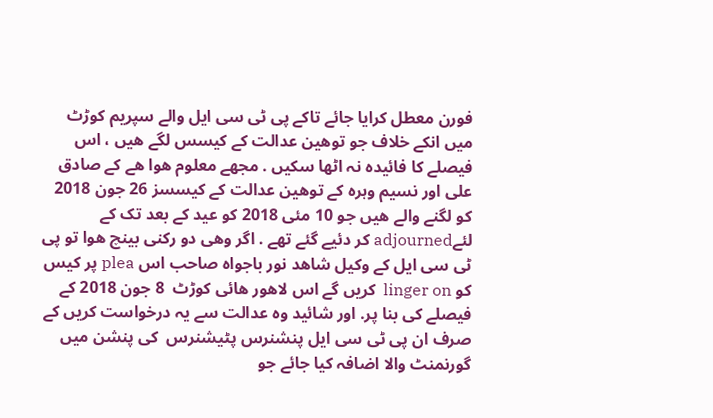فورن معطل کرایا جائے تاکے پی ٹی سی ایل والے سپریم کوڑٹ میں انکے خلاف جو توھین عدالت کے کیسس لگے ھیں ، اس فیصلے کا فائیدہ نہ اٹھا سکیں . مجھے معلوم ھوا ھے کے صادق علی اور نسیم وہرہ کے توھین عدالت کے کیسسز 26 جون 2018 کو لگنے والے ھیں جو 10 مئی 2018 کو عید کے بعد تک کے لئےadjourned کر دئیے گئے تھے . اگر وھی دو رکنی بینچ ھوا تو پی ٹی سی ایل کے وکیل شاھد نور باجواہ صاحب اس plea پر کیس کو linger on  کریں گے اس لاھور ھائی کوڑٹ  8 جون 2018 کے فیصلے کی بنا پر. اور شائید وہ عدالت سے یہ درخواست کریں کے صرف ان پی ٹی سی ایل پنشنرس پٹیشنرس  کی پنشن میں گورنمنٹ والا اضافہ کیا جائے جو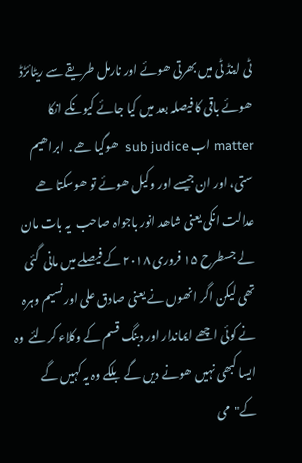ٹی اینڈ ٹی میں بھرتی ھوئے اور نارمل طریقے سے ریٹائڑڈ ھوئے باقی کا فیصلہ بعد میں کیا جائے کیونکے انکا matter اب sub judice  ھوگیا ھے .  ابراھیم ستی، اور ان جیسے اور وکیل ھوئے تو ھوسکتا ھے عدالت انکی یعنی شاھد انور باجواہ صاحب  یہ بات مان لے جسطرح ۱۵ فروری ۲۰۱۸ کے فیصلے میں مانی  گئی تھی لیکن اگر انھوں نے یعنی صادق علی اور نسیم وہرہ نے کوئی اچھے ایماندار اور دبنگ قسم کے وکلاء کرلئے  وہ ایسا کبھی نہیں ھونے دیں گے بلکے وہ یہ کہیں گے کے"  می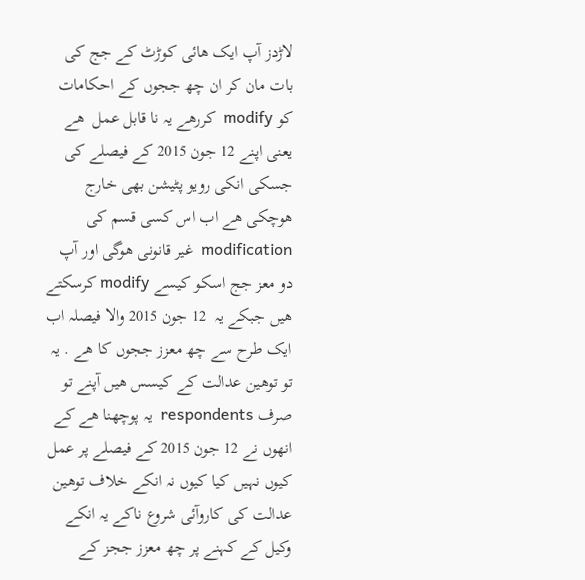لاڑدز آپ ایک ھائی کوڑٹ کے جج کی بات مان کر ان چھ ججوں کے احکامات کو modify  کررھے یہ نا قابل عمل  ھے یعنی اپنے 12 جون 2015 کے فیصلے کی جسکی انکی رویو پٹیشن بھی خارج ھوچکی ھے اب اس کسی قسم کی modification  غیر قانونی ھوگی اور آپ دو معز جج اسکو کیسے modify کرسکتے ھیں جبکے یہ  12 جون 2015 والا فیصلہ اب ایک طرح سے چھ معزز ججوں کا ھے . یہ تو توھین عدالت کے کیسس ھیں آپنے تو صرف respondents  یہ پوچھنا ھے کے انھوں نے 12 جون 2015 کے فیصلے پر عمل کیوں نہیں کیا کیوں نہ انکے خلاف توھین عدالت کی کاروآئی شروع ناکے یہ انکے وکیل کے کہنے پر چھ معزز ججز کے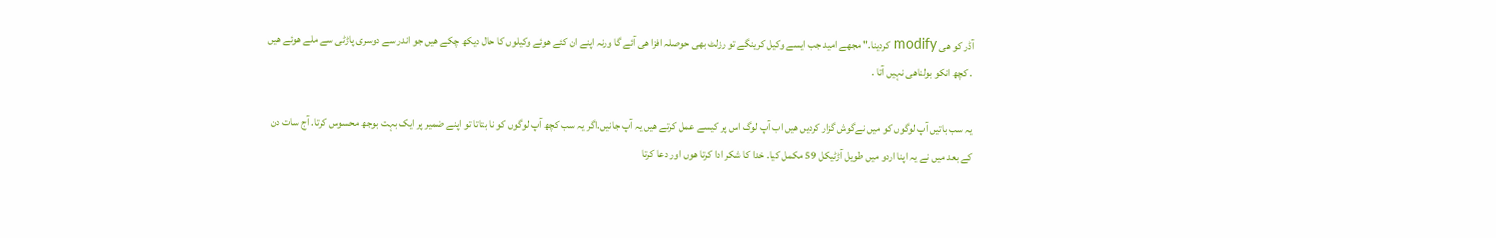آڈر کو ھی modify کردینا." مجھے امید جب ایسے وکیل کرینگے تو رزلٹ بھی حوصلہ افزا ھی آئے گا ورنہ اپنے ان کئے ھوئے وکیلوں کا حال دیکھ چکے ھیں جو اندر سے دوسری پاڑٹی سے ملے ھوئے ھیں . کچھ انکو بولناھی نہیں آتا .

یہ سب باتیں آپ لوگوں کو میں نےگوش گزار کردیں ھیں اب آپ لوگ اس پر کیسے عمل کرتے ھيں یہ آپ جانیں.اگر یہ سب کچھ آپ لوگوں کو نا بتاتا تو اپنے ضمیر پر ایک بہت بوجھ محسوس کرتا. آج سات دن کے بعد میں نے یہ اپنا اردو میں طویل آڑٹیکل 59 مکمل کیا. خدا کا شکر ادا کرتا ھوں اور دعا کرتا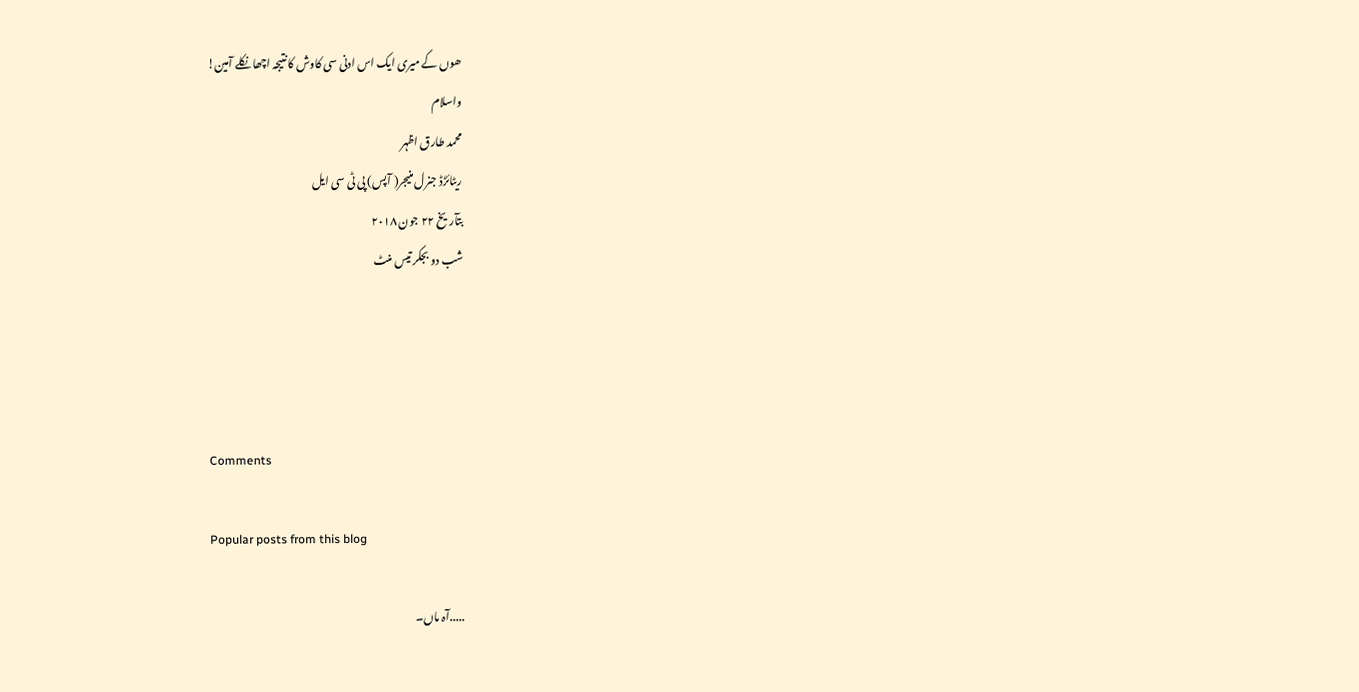ھوں کے میری ایک اس ادنی سی کاوش کا نتیجہ اچھا نکلے آمین!
واسلام
محمد طارق اظہر
ریٹائڑڈ جنرل منیجر( آپس) پی ٹی سی ایل
بتآریخ ۲۲ جون ۲۰۱۸
شب دو بجکر تیس منٹ




Comments

Popular posts from this blog

.....آہ ماں۔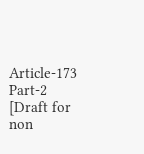Article-173 Part-2 [Draft for non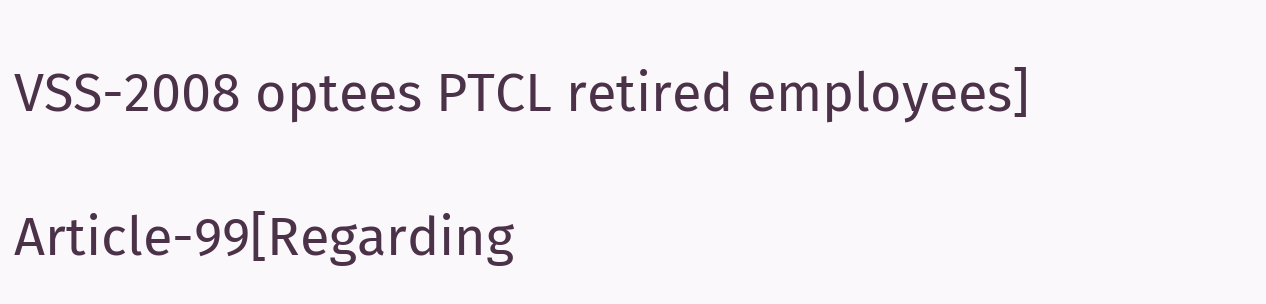VSS-2008 optees PTCL retired employees]

Article-99[Regarding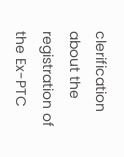clerification about the registration of the Ex-PTC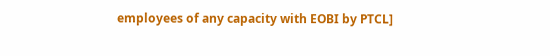employees of any capacity with EOBI by PTCL]